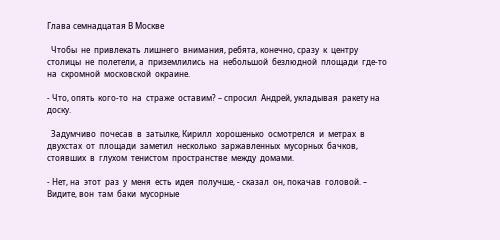Глава семнадцатая В Москве

  Чтобы  не  привлекать  лишнего  внимания, ребята, конечно, сразу  к  центру  столицы  не  полетели, а  приземлились  на  небольшой  безлюдной  площади  где-то  на  скромной  московской  окраине.

- Что, опять  кого-то  на  страже  оставим? – спросил  Андрей, укладывая  ракету на  доску.

  Задумчиво  почесав  в  затылке, Кирилл  хорошенько  осмотрелся  и  метрах  в  двухстах  от  площади  заметил  несколько  заржавленных  мусорных  бачков, стоявших  в  глухом  тенистом  пространстве  между  домами.

- Нет, на  этот  раз  у  меня  есть  идея  получше, - сказал  он, покачав  головой. – Видите, вон  там  баки  мусорные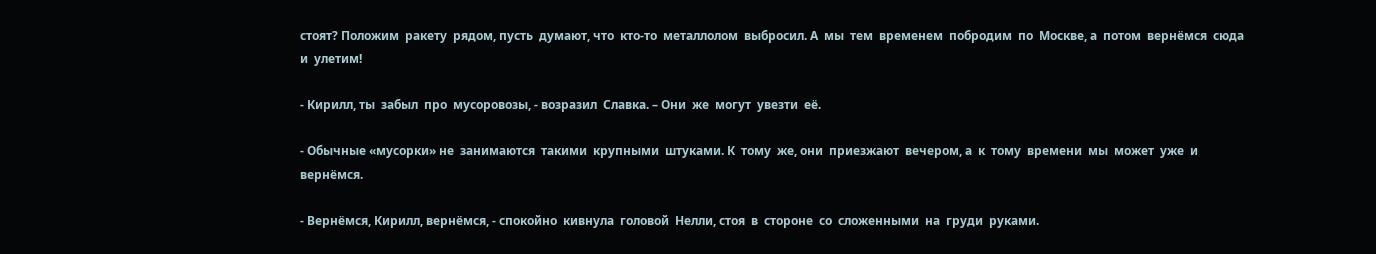стоят? Положим  ракету  рядом, пусть  думают, что  кто-то  металлолом  выбросил. А  мы  тем  временем  побродим  по  Москве, а  потом  вернёмся  сюда  и  улетим!

- Кирилл, ты  забыл  про  мусоровозы, - возразил  Славка. – Они  же  могут  увезти  её.

- Обычные «мусорки» не  занимаются  такими  крупными  штуками. К  тому  же, они  приезжают  вечером, а  к  тому  времени  мы  может  уже  и  вернёмся.

- Вернёмся, Кирилл, вернёмся, - спокойно  кивнула  головой  Нелли, стоя  в  стороне  со  сложенными  на  груди  руками.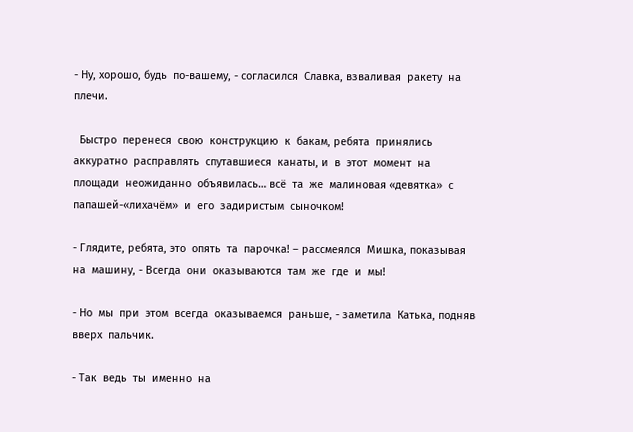- Ну, хорошо, будь  по-вашему, - согласился  Славка, взваливая  ракету  на  плечи.

  Быстро  перенеся  свою  конструкцию  к  бакам, ребята  принялись  аккуратно  расправлять  спутавшиеся  канаты, и  в  этот  момент  на  площади  неожиданно  объявилась… всё  та  же  малиновая «девятка»  с  папашей-«лихачём»  и  его  задиристым  сыночком!

- Глядите, ребята, это  опять  та  парочка! – рассмеялся  Мишка, показывая  на  машину, - Всегда  они  оказываются  там  же  где  и  мы!

- Но  мы  при  этом  всегда  оказываемся  раньше, - заметила  Катька, подняв  вверх  пальчик.

- Так  ведь  ты  именно  на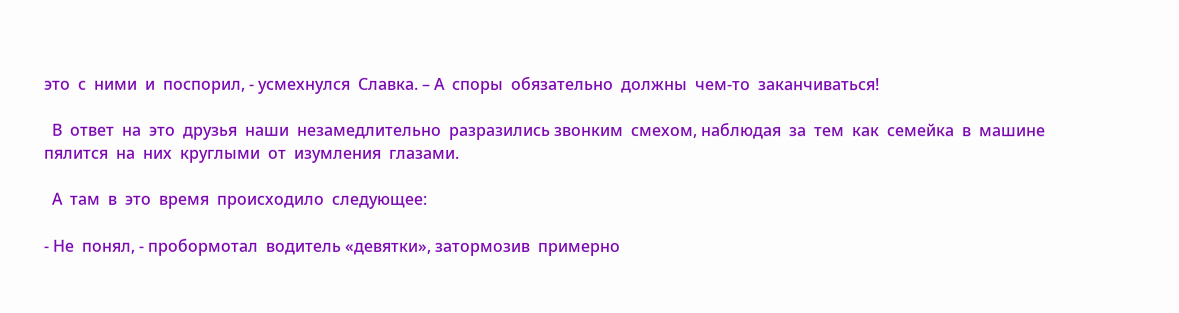это  с  ними  и  поспорил, - усмехнулся  Славка. – А  споры  обязательно  должны  чем-то  заканчиваться!

  В  ответ  на  это  друзья  наши  незамедлительно  разразились звонким  смехом, наблюдая  за  тем  как  семейка  в  машине  пялится  на  них  круглыми  от  изумления  глазами.

  А  там  в  это  время  происходило  следующее:

- Не  понял, - пробормотал  водитель «девятки», затормозив  примерно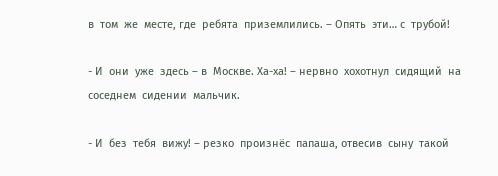в  том  же  месте, где  ребята  приземлились. – Опять  эти… с  трубой!

- И  они  уже  здесь – в  Москве. Ха-ха! – нервно  хохотнул  сидящий  на  соседнем  сидении  мальчик.

- И  без  тебя  вижу! – резко  произнёс  папаша, отвесив  сыну  такой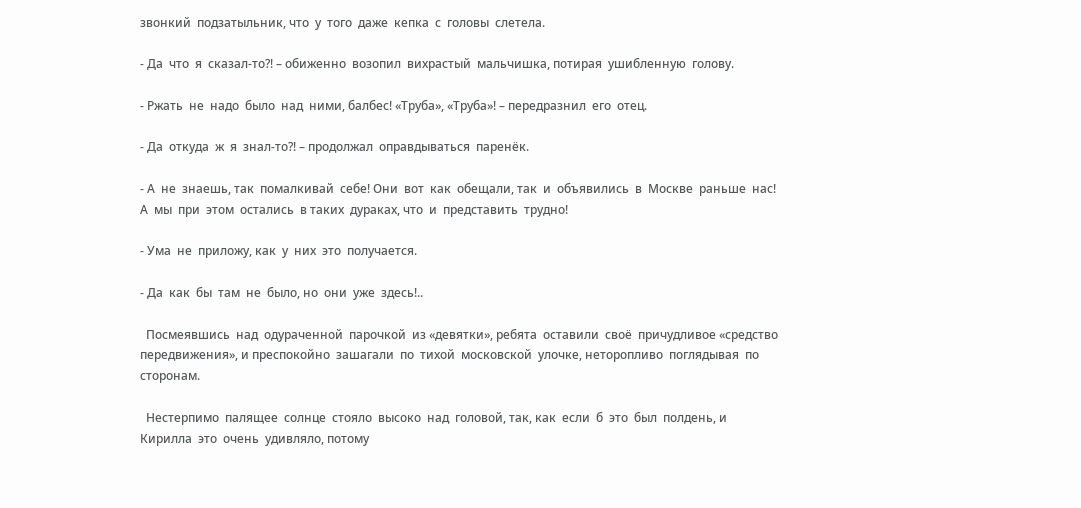звонкий  подзатыльник, что  у  того  даже  кепка  с  головы  слетела.

- Да  что  я  сказал-то?! – обиженно  возопил  вихрастый  мальчишка, потирая  ушибленную  голову.

- Ржать  не  надо  было  над  ними, балбес! «Труба», «Труба»! – передразнил  его  отец.

- Да  откуда  ж  я  знал-то?! – продолжал  оправдываться  паренёк.

- А  не  знаешь, так  помалкивай  себе! Они  вот  как  обещали, так  и  объявились  в  Москве  раньше  нас! А  мы  при  этом  остались  в таких  дураках, что  и  представить  трудно!

- Ума  не  приложу, как  у  них  это  получается.

- Да  как  бы  там  не  было, но  они  уже  здесь!..

  Посмеявшись  над  одураченной  парочкой  из «девятки», ребята  оставили  своё  причудливое «средство  передвижения», и преспокойно  зашагали  по  тихой  московской  улочке, неторопливо  поглядывая  по  сторонам.

  Нестерпимо  палящее  солнце  стояло  высоко  над  головой, так, как  если  б  это  был  полдень, и  Кирилла  это  очень  удивляло, потому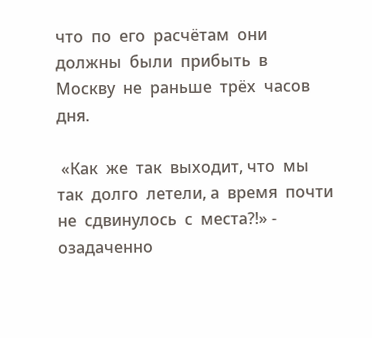что  по  его  расчётам  они  должны  были  прибыть  в  Москву  не  раньше  трёх  часов  дня.

 «Как  же  так  выходит, что  мы  так  долго  летели, а  время  почти  не  сдвинулось  с  места?!» - озадаченно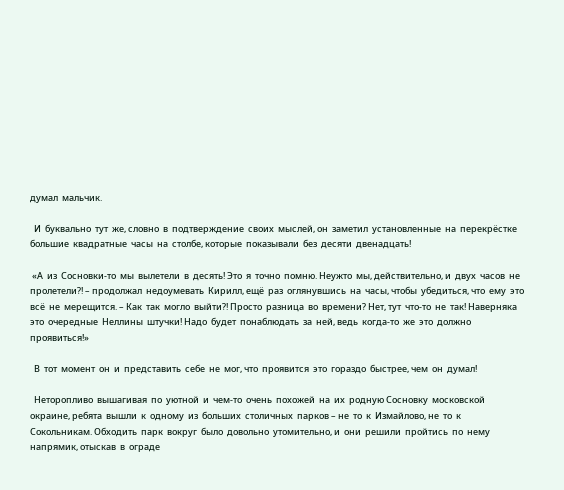думал  мальчик.

  И  буквально  тут  же, словно  в  подтверждение  своих  мыслей, он  заметил  установленные  на  перекрёстке  большие  квадратные  часы  на  столбе, которые  показывали  без  десяти  двенадцать!

 «А  из  Сосновки-то  мы  вылетели  в  десять! Это  я  точно  помню. Неужто  мы, действительно, и  двух  часов  не  пролетели?! – продолжал  недоумевать  Кирилл, ещё  раз  оглянувшись  на  часы, чтобы  убедиться, что  ему  это  всё  не  мерещится. – Как  так  могло  выйти?! Просто  разница  во  времени? Нет, тут  что-то  не  так! Наверняка  это  очередные  Неллины  штучки! Надо  будет  понаблюдать  за  ней, ведь  когда-то  же  это  должно  проявиться!»

  В  тот  момент  он  и  представить  себе  не  мог, что  проявится  это  гораздо  быстрее, чем  он  думал!

  Неторопливо  вышагивая  по  уютной  и  чем-то  очень  похожей  на  их  родную Сосновку  московской  окраине, ребята  вышли  к  одному  из  больших  столичных  парков – не  то  к  Измайлово, не  то  к  Сокольникам. Обходить  парк  вокруг  было  довольно  утомительно, и  они  решили  пройтись  по  нему  напрямик, отыскав  в  ограде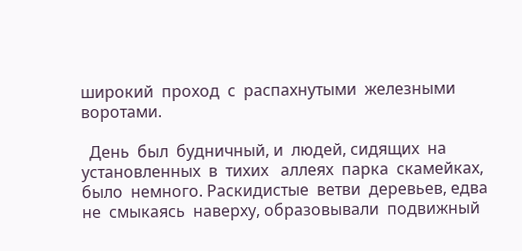широкий  проход  с  распахнутыми  железными  воротами.

  День  был  будничный, и  людей, сидящих  на  установленных  в  тихих   аллеях  парка  скамейках, было  немного. Раскидистые  ветви  деревьев, едва  не  смыкаясь  наверху, образовывали  подвижный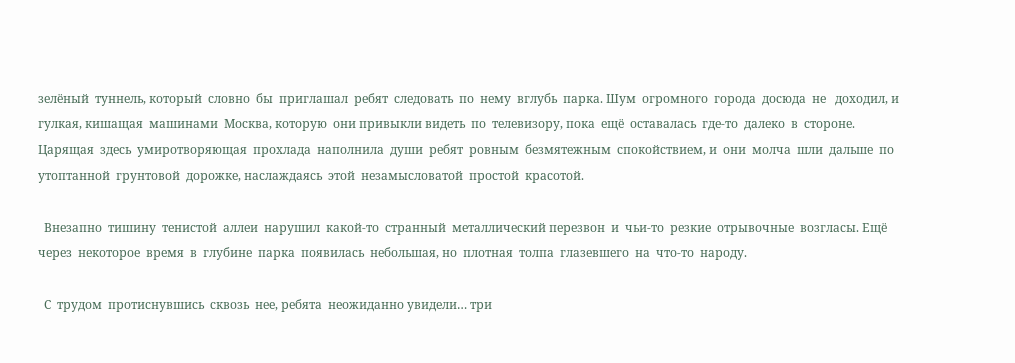зелёный  туннель, который  словно  бы  приглашал  ребят  следовать  по  нему  вглубь  парка. Шум  огромного  города  досюда  не   доходил, и  гулкая, кишащая  машинами  Москва, которую  они привыкли видеть  по  телевизору, пока  ещё  оставалась  где-то  далеко  в  стороне.  Царящая  здесь  умиротворяющая  прохлада  наполнила  души  ребят  ровным  безмятежным  спокойствием, и  они  молча  шли  дальше  по  утоптанной  грунтовой  дорожке, наслаждаясь  этой  незамысловатой  простой  красотой.

  Внезапно  тишину  тенистой  аллеи  нарушил  какой-то  странный  металлический перезвон  и  чьи-то  резкие  отрывочные  возгласы. Ещё  через  некоторое  время  в  глубине  парка  появилась  небольшая, но  плотная  толпа  глазевшего  на  что-то  народу.

  С  трудом  протиснувшись  сквозь  нее, ребята  неожиданно увидели… три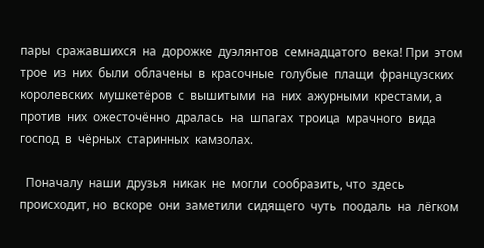пары  сражавшихся  на  дорожке  дуэлянтов  семнадцатого  века! При  этом  трое  из  них  были  облачены  в  красочные  голубые  плащи  французских  королевских  мушкетёров  с  вышитыми  на  них  ажурными  крестами, а  против  них  ожесточённо  дралась  на  шпагах  троица  мрачного  вида  господ  в  чёрных  старинных  камзолах.

  Поначалу  наши  друзья  никак  не  могли  сообразить, что  здесь  происходит, но  вскоре  они  заметили  сидящего  чуть  поодаль  на  лёгком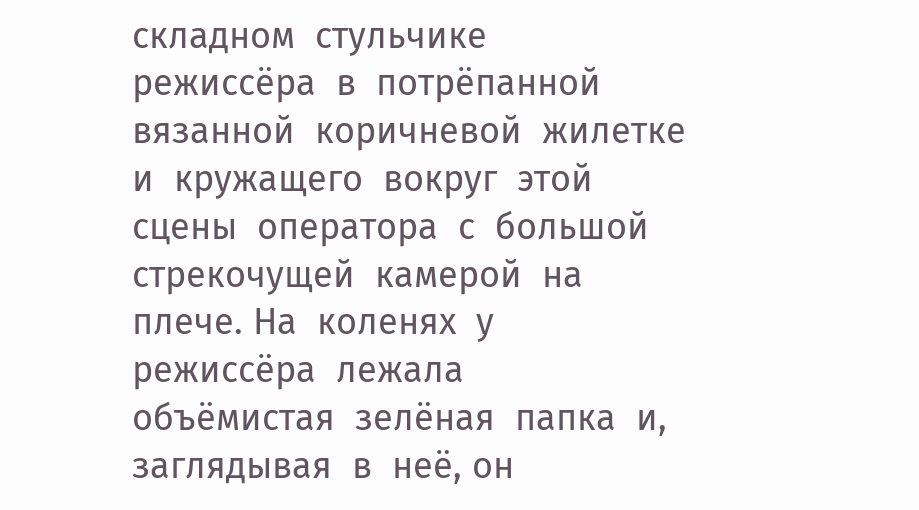складном  стульчике  режиссёра  в  потрёпанной  вязанной  коричневой  жилетке  и  кружащего  вокруг  этой  сцены  оператора  с  большой  стрекочущей  камерой  на  плече. На  коленях  у режиссёра  лежала  объёмистая  зелёная  папка  и, заглядывая  в  неё, он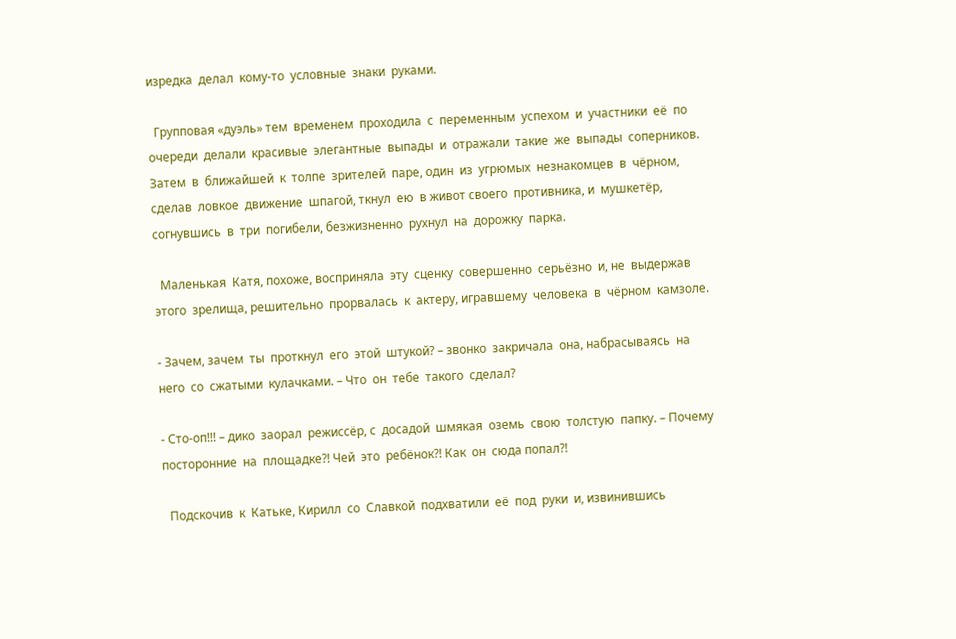изредка  делал  кому-то  условные  знаки  руками.

  Групповая «дуэль» тем  временем  проходила  с  переменным  успехом  и  участники  её  по  очереди  делали  красивые  элегантные  выпады  и  отражали  такие  же  выпады  соперников. Затем  в  ближайшей  к  толпе  зрителей  паре, один  из  угрюмых  незнакомцев  в  чёрном, сделав  ловкое  движение  шпагой, ткнул  ею  в живот своего  противника, и  мушкетёр, согнувшись  в  три  погибели, безжизненно  рухнул  на  дорожку  парка.

  Маленькая  Катя, похоже, восприняла  эту  сценку  совершенно  серьёзно  и, не  выдержав  этого  зрелища, решительно  прорвалась  к  актеру, игравшему  человека  в  чёрном  камзоле.

- Зачем, зачем  ты  проткнул  его  этой  штукой? – звонко  закричала  она, набрасываясь  на  него  со  сжатыми  кулачками. – Что  он  тебе  такого  сделал?

- Сто-оп!!! – дико  заорал  режиссёр, с  досадой  шмякая  оземь  свою  толстую  папку. – Почему  посторонние  на  площадке?! Чей  это  ребёнок?! Как  он  сюда попал?!

  Подскочив  к  Катьке, Кирилл  со  Славкой  подхватили  её  под  руки  и, извинившись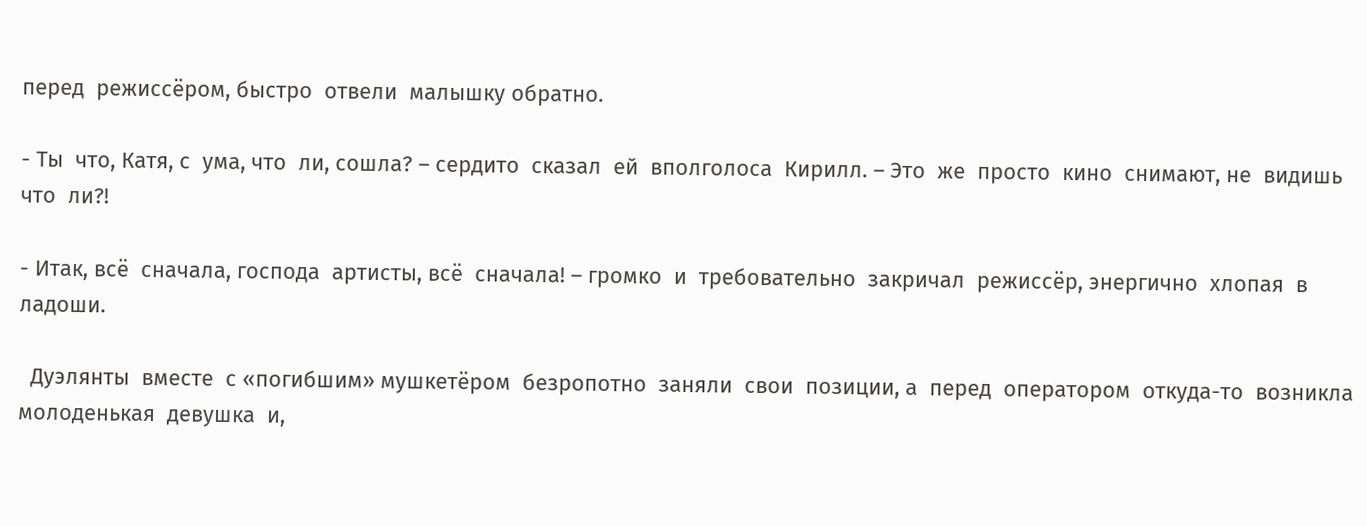перед  режиссёром, быстро  отвели  малышку обратно.

- Ты  что, Катя, с  ума, что  ли, сошла? – сердито  сказал  ей  вполголоса  Кирилл. – Это  же  просто  кино  снимают, не  видишь  что  ли?!

- Итак, всё  сначала, господа  артисты, всё  сначала! – громко  и  требовательно  закричал  режиссёр, энергично  хлопая  в  ладоши.

  Дуэлянты  вместе  с «погибшим» мушкетёром  безропотно  заняли  свои  позиции, а  перед  оператором  откуда-то  возникла  молоденькая  девушка  и,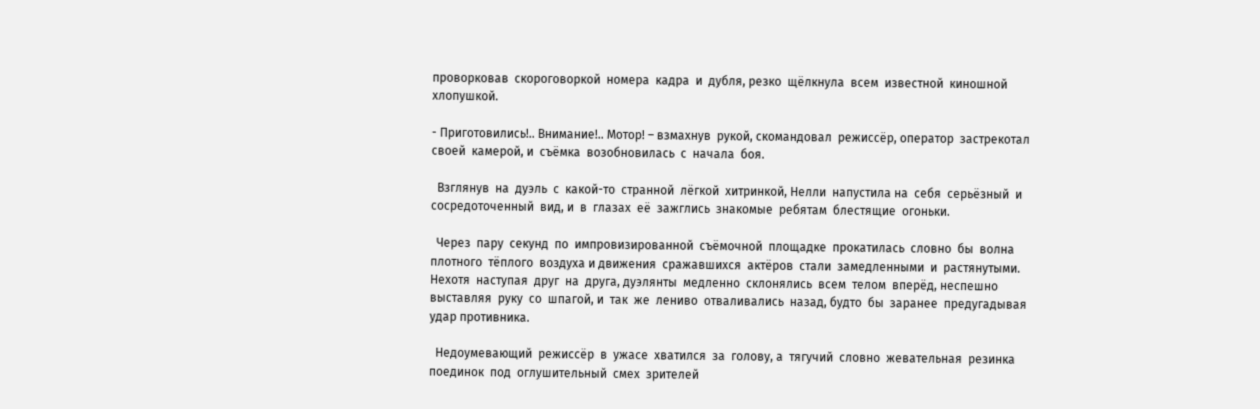проворковав  скороговоркой  номера  кадра  и  дубля, резко  щёлкнула  всем  известной  киношной  хлопушкой.

- Приготовились!.. Внимание!.. Мотор! – взмахнув  рукой, скомандовал  режиссёр, оператор  застрекотал  своей  камерой, и  съёмка  возобновилась  с  начала  боя.

  Взглянув  на  дуэль  с  какой-то  странной  лёгкой  хитринкой, Нелли  напустила на  себя  серьёзный  и  сосредоточенный  вид, и  в  глазах  её  зажглись  знакомые  ребятам  блестящие  огоньки.

  Через  пару  секунд  по  импровизированной  съёмочной  площадке  прокатилась  словно  бы  волна  плотного  тёплого  воздуха и движения  сражавшихся  актёров  стали  замедленными  и  растянутыми. Нехотя  наступая  друг  на  друга, дуэлянты  медленно  склонялись  всем  телом  вперёд, неспешно  выставляя  руку  со  шпагой, и  так  же  лениво  отваливались  назад, будто  бы  заранее  предугадывая  удар противника.

  Недоумевающий  режиссёр  в  ужасе  хватился  за  голову, а  тягучий  словно  жевательная  резинка  поединок  под  оглушительный  смех  зрителей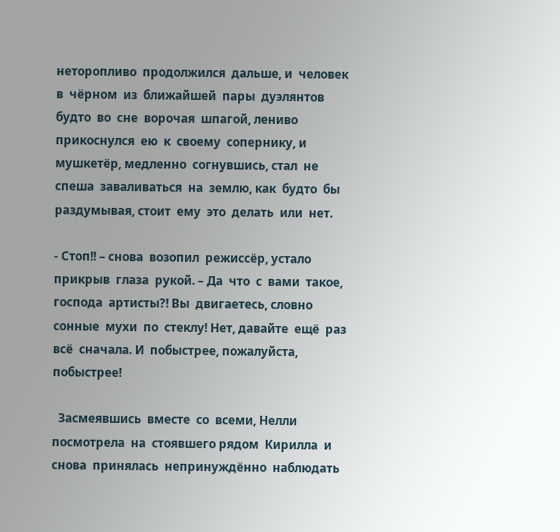неторопливо  продолжился  дальше, и  человек  в  чёрном  из  ближайшей  пары  дуэлянтов  будто  во  сне  ворочая  шпагой, лениво  прикоснулся  ею  к  своему  сопернику, и  мушкетёр, медленно  согнувшись, стал  не  спеша  заваливаться  на  землю, как  будто  бы  раздумывая, стоит  ему  это  делать  или  нет.

- Стоп!! – снова  возопил  режиссёр, устало  прикрыв  глаза  рукой. – Да  что  с  вами  такое, господа  артисты?! Вы  двигаетесь, словно  сонные  мухи  по  стеклу! Нет, давайте  ещё  раз  всё  сначала. И  побыстрее, пожалуйста, побыстрее!

  Засмеявшись  вместе  со  всеми, Нелли  посмотрела  на  стоявшего рядом  Кирилла  и  снова  принялась  непринуждённо  наблюдать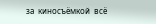за  киносъёмкой  всё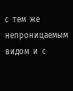с  тем  же  непроницаемым  видом  и  с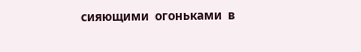сияющими  огоньками  в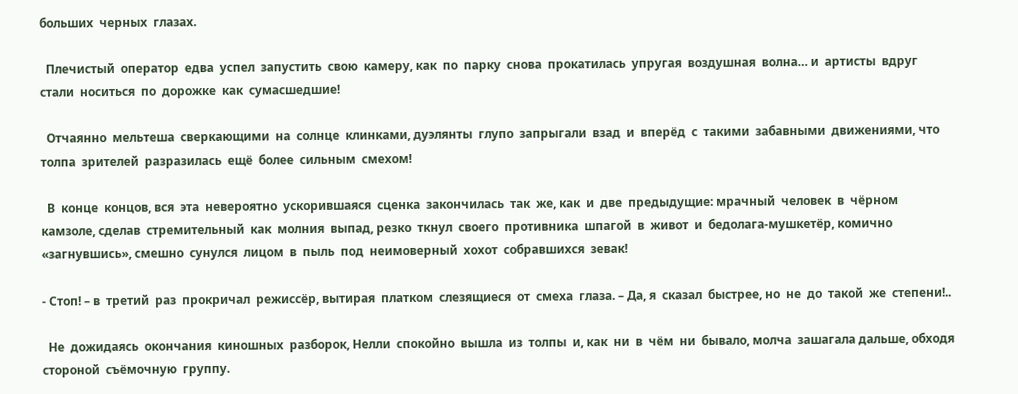больших  черных  глазах.

  Плечистый  оператор  едва  успел  запустить  свою  камеру, как  по  парку  снова  прокатилась  упругая  воздушная  волна… и  артисты  вдруг  стали  носиться  по  дорожке  как  сумасшедшие!

  Отчаянно  мельтеша  сверкающими  на  солнце  клинками, дуэлянты  глупо  запрыгали  взад  и  вперёд  с  такими  забавными  движениями, что  толпа  зрителей  разразилась  ещё  более  сильным  смехом!

  В  конце  концов, вся  эта  невероятно  ускорившаяся  сценка  закончилась  так  же, как  и  две  предыдущие: мрачный  человек  в  чёрном  камзоле, сделав  стремительный  как  молния  выпад, резко  ткнул  своего  противника  шпагой  в  живот  и  бедолага-мушкетёр, комично «загнувшись», смешно  сунулся  лицом  в  пыль  под  неимоверный  хохот  собравшихся  зевак!

- Стоп! – в  третий  раз  прокричал  режиссёр, вытирая  платком  слезящиеся  от  смеха  глаза. – Да, я  сказал  быстрее, но  не  до  такой  же  степени!..

  Не  дожидаясь  окончания  киношных  разборок, Нелли  спокойно  вышла  из  толпы  и, как  ни  в  чём  ни  бывало, молча  зашагала дальше, обходя  стороной  съёмочную  группу.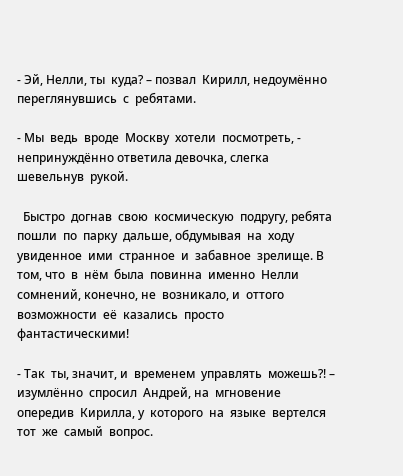- Эй, Нелли, ты  куда? – позвал  Кирилл, недоумённо  переглянувшись  с  ребятами.

- Мы  ведь  вроде  Москву  хотели  посмотреть, - непринуждённо ответила девочка, слегка  шевельнув  рукой.

  Быстро  догнав  свою  космическую  подругу, ребята  пошли  по  парку  дальше, обдумывая  на  ходу  увиденное  ими  странное  и  забавное  зрелище. В  том, что  в  нём  была  повинна  именно  Нелли  сомнений, конечно, не  возникало, и  оттого  возможности  её  казались  просто  фантастическими!

- Так  ты, значит, и  временем  управлять  можешь?! – изумлённо  спросил  Андрей, на  мгновение  опередив  Кирилла, у  которого  на  языке  вертелся  тот  же  самый  вопрос.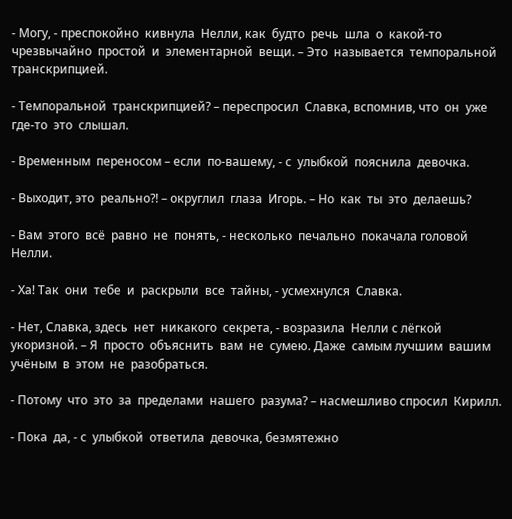- Могу, - преспокойно  кивнула  Нелли, как  будто  речь  шла  о  какой-то  чрезвычайно  простой  и  элементарной  вещи. – Это  называется  темпоральной  транскрипцией.

- Темпоральной  транскрипцией? – переспросил  Славка, вспомнив, что  он  уже  где-то  это  слышал.

- Временным  переносом – если  по-вашему, - с  улыбкой  пояснила  девочка.

- Выходит, это  реально?! – округлил  глаза  Игорь. – Но  как  ты  это  делаешь?

- Вам  этого  всё  равно  не  понять, - несколько  печально  покачала головой  Нелли.

- Ха! Так  они  тебе  и  раскрыли  все  тайны, - усмехнулся  Славка.

- Нет, Славка, здесь  нет  никакого  секрета, - возразила  Нелли с лёгкой  укоризной. – Я  просто  объяснить  вам  не  сумею. Даже  самым лучшим  вашим  учёным  в  этом  не  разобраться.

- Потому  что  это  за  пределами  нашего  разума? – насмешливо спросил  Кирилл.

- Пока  да, - с  улыбкой  ответила  девочка, безмятежно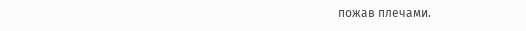пожав плечами.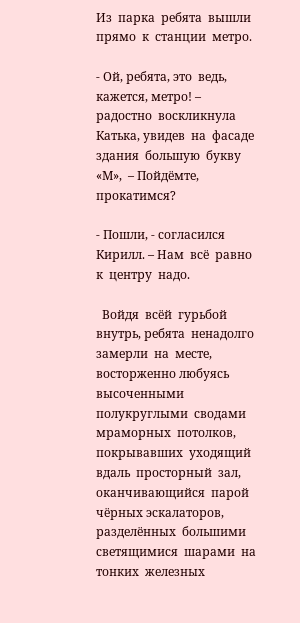Из  парка  ребята  вышли  прямо  к  станции  метро.

- Ой, ребята, это  ведь, кажется, метро! – радостно  воскликнула Катька, увидев  на  фасаде  здания  большую  букву «М»,  – Пойдёмте, прокатимся?

- Пошли, - согласился  Кирилл. – Нам  всё  равно  к  центру  надо.

  Войдя  всёй  гурьбой  внутрь, ребята  ненадолго  замерли  на  месте, восторженно любуясь  высоченными  полукруглыми  сводами  мраморных  потолков, покрывавших  уходящий  вдаль  просторный  зал, оканчивающийся  парой  чёрных эскалаторов, разделённых  большими  светящимися  шарами  на  тонких  железных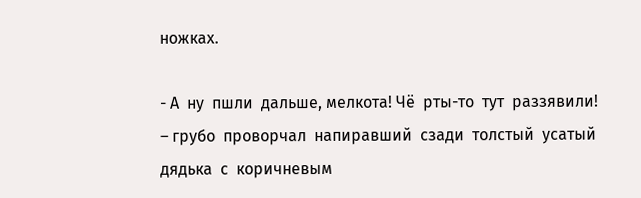ножках.

- А  ну  пшли  дальше, мелкота! Чё  рты-то  тут  раззявили! – грубо  проворчал  напиравший  сзади  толстый  усатый  дядька  с  коричневым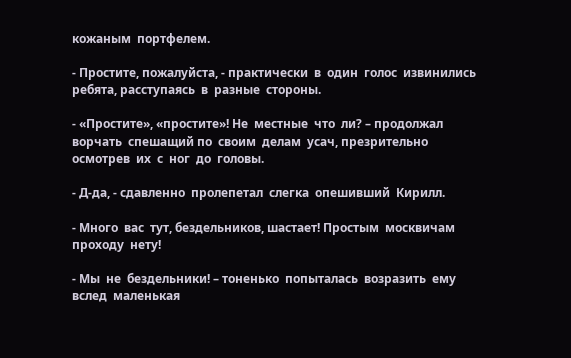кожаным  портфелем.

- Простите, пожалуйста, - практически  в  один  голос  извинились  ребята, расступаясь  в  разные  стороны.

- «Простите», «простите»! Не  местные  что  ли? – продолжал  ворчать  спешащий по  своим  делам  усач, презрительно  осмотрев  их  с  ног  до  головы.

- Д-да, - сдавленно  пролепетал  слегка  опешивший  Кирилл.

- Много  вас  тут, бездельников, шастает! Простым  москвичам проходу  нету!

- Мы  не  бездельники! – тоненько  попыталась  возразить  ему  вслед  маленькая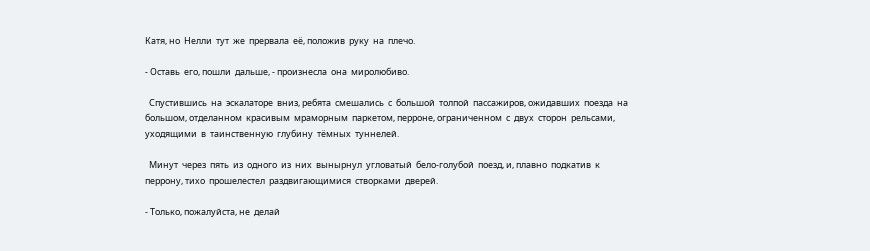Катя, но  Нелли  тут  же  прервала  её, положив  руку  на  плечо.

- Оставь  его, пошли  дальше, - произнесла  она  миролюбиво.

  Спустившись  на  эскалаторе  вниз, ребята  смешались  с  большой  толпой  пассажиров, ожидавших  поезда  на  большом, отделанном  красивым  мраморным  паркетом, перроне, ограниченном  с  двух  сторон  рельсами, уходящими  в  таинственную  глубину  тёмных  туннелей.

  Минут  через  пять  из  одного  из  них  вынырнул  угловатый  бело-голубой  поезд, и, плавно  подкатив  к  перрону, тихо  прошелестел  раздвигающимися  створками  дверей.

- Только, пожалуйста, не  делай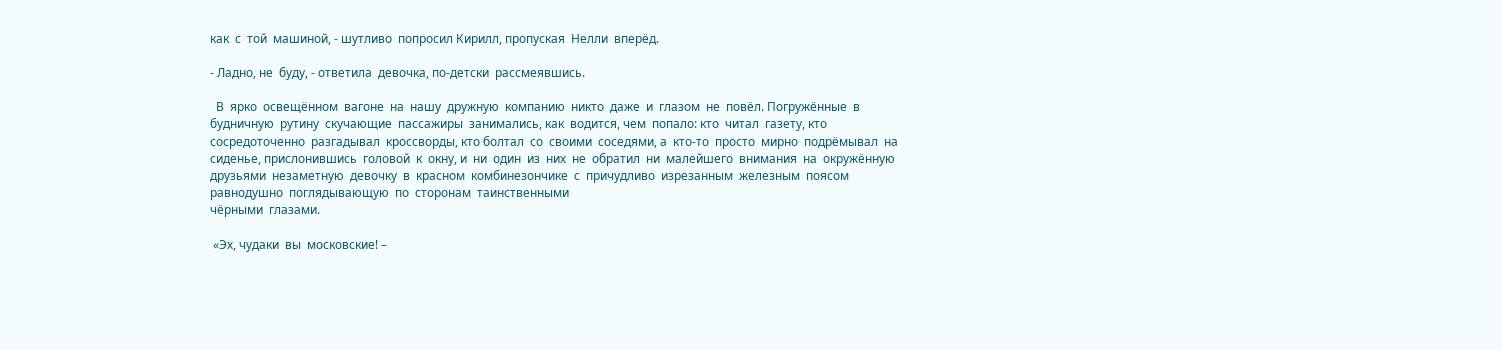как  с  той  машиной, - шутливо  попросил Кирилл, пропуская  Нелли  вперёд.

- Ладно, не  буду, - ответила  девочка, по-детски  рассмеявшись.

  В  ярко  освещённом  вагоне  на  нашу  дружную  компанию  никто  даже  и  глазом  не  повёл. Погружённые  в  будничную  рутину  скучающие  пассажиры  занимались, как  водится, чем  попало: кто  читал  газету, кто  сосредоточенно  разгадывал  кроссворды, кто болтал  со  своими  соседями, а  кто-то  просто  мирно  подрёмывал  на сиденье, прислонившись  головой  к  окну, и  ни  один  из  них  не  обратил  ни  малейшего  внимания  на  окружённую  друзьями  незаметную  девочку  в  красном  комбинезончике  с  причудливо  изрезанным  железным  поясом  равнодушно  поглядывающую  по  сторонам  таинственными
чёрными  глазами.

 «Эх, чудаки  вы  московские! –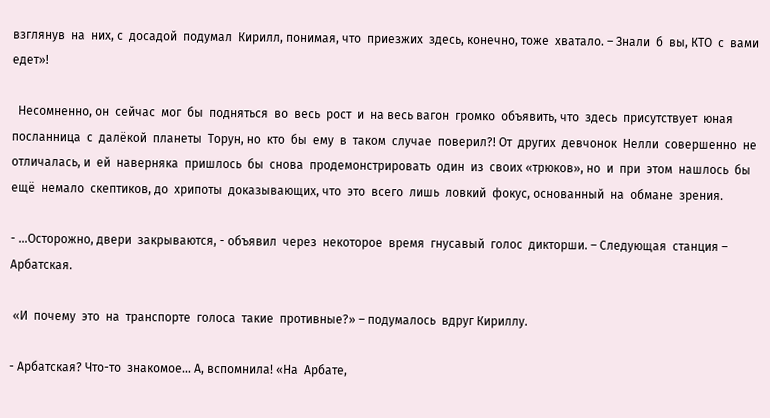взглянув  на  них, с  досадой  подумал  Кирилл, понимая, что  приезжих  здесь, конечно, тоже  хватало. – Знали  б  вы, КТО  с  вами  едет»!

  Несомненно, он  сейчас  мог  бы  подняться  во  весь  рост  и  на весь вагон  громко  объявить, что  здесь  присутствует  юная  посланница  с  далёкой  планеты  Торун, но  кто  бы  ему  в  таком  случае  поверил?! От  других  девчонок  Нелли  совершенно  не  отличалась, и  ей  наверняка  пришлось  бы  снова  продемонстрировать  один  из  своих «трюков», но  и  при  этом  нашлось  бы  ещё  немало  скептиков, до  хрипоты  доказывающих, что  это  всего  лишь  ловкий  фокус, основанный  на  обмане  зрения.

- …Осторожно, двери  закрываются, - объявил  через  некоторое  время  гнусавый  голос  дикторши. – Следующая  станция – Арбатская.

 «И  почему  это  на  транспорте  голоса  такие  противные?» – подумалось  вдруг Кириллу.

- Арбатская? Что-то  знакомое… А, вспомнила! «На  Арбате,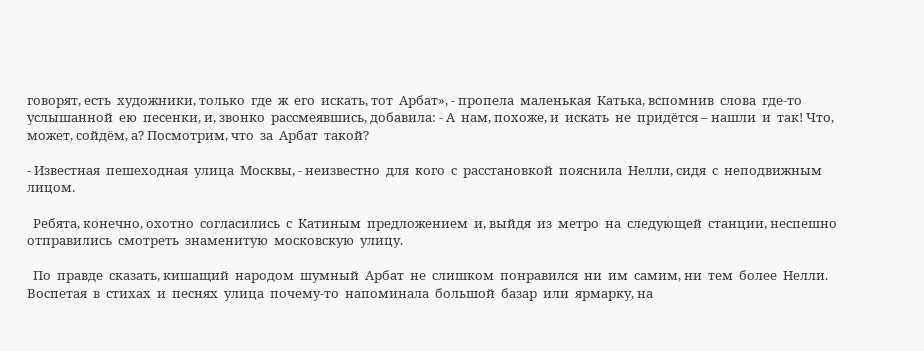говорят, есть  художники, только  где  ж  его  искать, тот  Арбат», - пропела  маленькая  Катька, вспомнив  слова  где-то  услышанной  ею  песенки, и, звонко  рассмеявшись, добавила: - А  нам, похоже, и  искать  не  придётся – нашли  и  так! Что, может, сойдём, а? Посмотрим, что  за  Арбат  такой?

- Известная  пешеходная  улица  Москвы, - неизвестно  для  кого  с  расстановкой  пояснила  Нелли, сидя  с  неподвижным  лицом.

  Ребята, конечно, охотно  согласились  с  Катиным  предложением  и, выйдя  из  метро  на  следующей  станции, неспешно  отправились  смотреть  знаменитую  московскую  улицу.

  По  правде  сказать, кишащий  народом  шумный  Арбат  не  слишком  понравился  ни  им  самим, ни  тем  более  Нелли. Воспетая  в  стихах  и  песнях  улица  почему-то  напоминала  большой  базар  или  ярмарку, на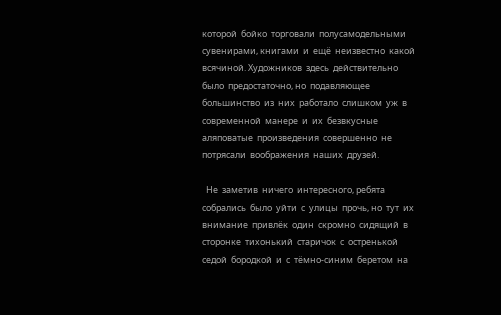которой  бойко  торговали  полусамодельными  сувенирами, книгами  и  ещё  неизвестно  какой  всячиной. Художников  здесь  действительно  было  предостаточно, но  подавляющее  большинство  из  них  работало  слишком  уж  в  современной  манере  и  их  безвкусные  аляповатые  произведения  совершенно  не  потрясали  воображения  наших  друзей.

  Не  заметив  ничего  интересного, ребята  собрались  было  уйти  с  улицы  прочь, но  тут  их  внимание  привлёк  один  скромно  сидящий  в  сторонке  тихонький  старичок  с  остренькой  седой  бородкой  и  с  тёмно-синим  беретом  на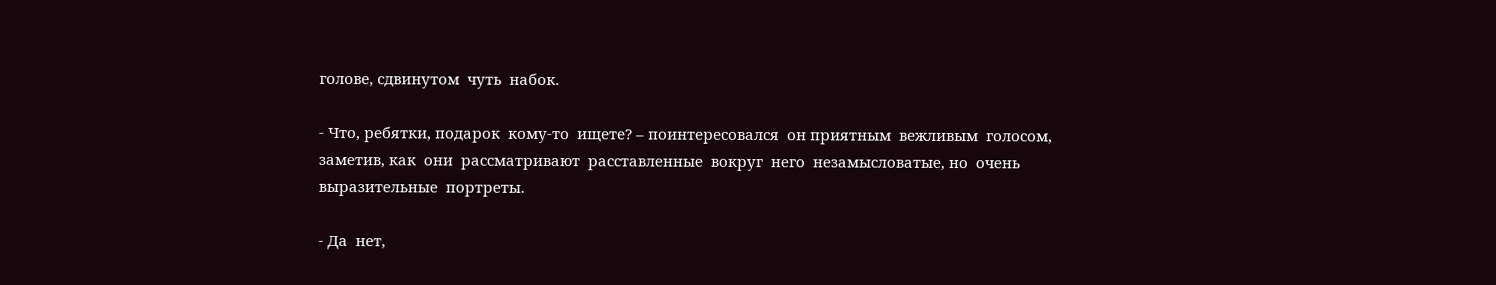голове, сдвинутом  чуть  набок.

- Что, ребятки, подарок  кому-то  ищете? – поинтересовался  он приятным  вежливым  голосом, заметив, как  они  рассматривают  расставленные  вокруг  него  незамысловатые, но  очень выразительные  портреты.

- Да  нет,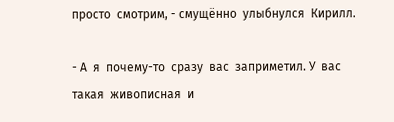просто  смотрим, - смущённо  улыбнулся  Кирилл.

- А  я  почему-то  сразу  вас  заприметил. У  вас  такая  живописная  и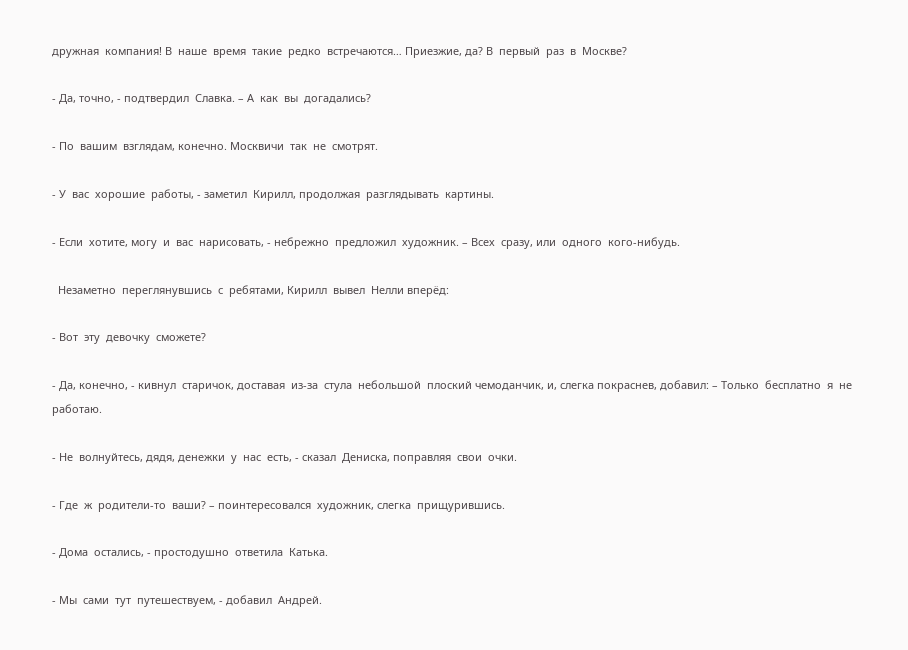дружная  компания! В  наше  время  такие  редко  встречаются… Приезжие, да? В  первый  раз  в  Москве?

- Да, точно, - подтвердил  Славка. – А  как  вы  догадались?

- По  вашим  взглядам, конечно. Москвичи  так  не  смотрят.

- У  вас  хорошие  работы, - заметил  Кирилл, продолжая  разглядывать  картины.

- Если  хотите, могу  и  вас  нарисовать, - небрежно  предложил  художник. – Всех  сразу, или  одного  кого-нибудь.

  Незаметно  переглянувшись  с  ребятами, Кирилл  вывел  Нелли вперёд:

- Вот  эту  девочку  сможете?

- Да, конечно, - кивнул  старичок, доставая  из-за  стула  небольшой  плоский чемоданчик, и, слегка покраснев, добавил: – Только  бесплатно  я  не  работаю.

- Не  волнуйтесь, дядя, денежки  у  нас  есть, - сказал  Дениска, поправляя  свои  очки.

- Где  ж  родители-то  ваши? – поинтересовался  художник, слегка  прищурившись.

- Дома  остались, - простодушно  ответила  Катька.

- Мы  сами  тут  путешествуем, - добавил  Андрей.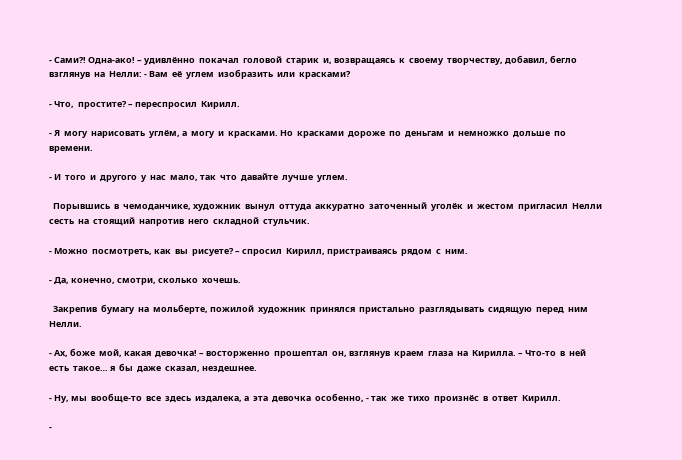- Сами?! Одна-ако! – удивлённо  покачал  головой  старик  и, возвращаясь  к  своему  творчеству, добавил, бегло  взглянув  на  Нелли: - Вам  её  углем  изобразить  или  красками?

- Что,  простите? – переспросил  Кирилл.

- Я  могу  нарисовать  углём, а  могу  и  красками. Но  красками  дороже  по  деньгам  и  немножко  дольше  по  времени.

- И  того  и  другого  у  нас  мало, так  что  давайте  лучше  углем.

  Порывшись  в  чемоданчике, художник  вынул  оттуда  аккуратно  заточенный  уголёк  и  жестом  пригласил  Нелли  сесть  на  стоящий  напротив  него  складной  стульчик.

- Можно  посмотреть, как  вы  рисуете? – спросил  Кирилл, пристраиваясь  рядом  с  ним.

- Да, конечно, смотри, сколько  хочешь.

  Закрепив  бумагу  на  мольберте, пожилой  художник  принялся  пристально  разглядывать  сидящую  перед  ним  Нелли.

- Ах, боже  мой, какая  девочка! – восторженно  прошептал  он, взглянув  краем  глаза  на  Кирилла. – Что-то  в  ней  есть  такое… я  бы  даже  сказал, нездешнее.

- Ну, мы  вообще-то  все  здесь  издалека, а  эта  девочка  особенно, - так  же  тихо  произнёс  в  ответ  Кирилл.

-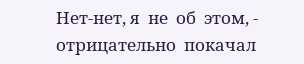Нет-нет, я  не  об  этом, - отрицательно  покачал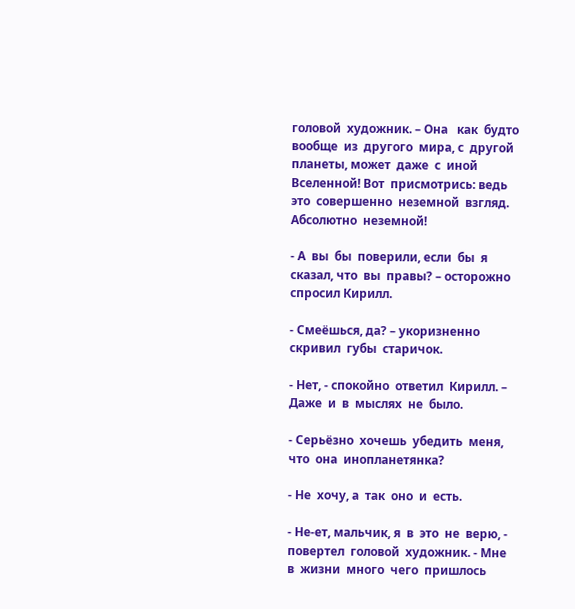головой  художник. – Она   как  будто  вообще  из  другого  мира, с  другой  планеты, может  даже  с  иной  Вселенной! Вот  присмотрись: ведь  это  совершенно  неземной  взгляд. Абсолютно  неземной!

- А  вы  бы  поверили, если  бы  я  сказал, что  вы  правы? – осторожно  спросил Кирилл.

- Смеёшься, да? – укоризненно  скривил  губы  старичок.

- Нет, - спокойно  ответил  Кирилл. – Даже  и  в  мыслях  не  было.

- Серьёзно  хочешь  убедить  меня, что  она  инопланетянка?

- Не  хочу, а  так  оно  и  есть.

- Не-ет, мальчик, я  в  это  не  верю, - повертел  головой  художник. - Мне  в  жизни  много  чего  пришлось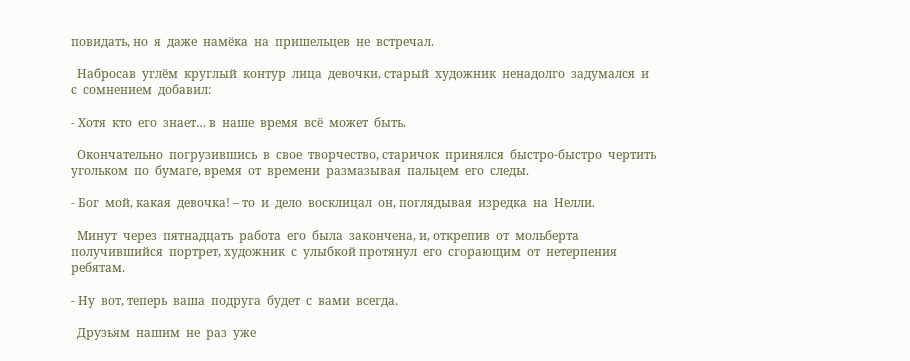повидать, но  я  даже  намёка  на  пришельцев  не  встречал.

  Набросав  углём  круглый  контур  лица  девочки, старый  художник  ненадолго  задумался  и  с  сомнением  добавил:

- Хотя  кто  его  знает… в  наше  время  всё  может  быть.

  Окончательно  погрузившись  в  свое  творчество, старичок  принялся  быстро-быстро  чертить  угольком  по  бумаге, время  от  времени  размазывая  пальцем  его  следы.

- Бог  мой, какая  девочка! – то  и  дело  восклицал  он, поглядывая  изредка  на  Нелли.

  Минут  через  пятнадцать  работа  его  была  закончена, и, открепив  от  мольберта  получившийся  портрет, художник  с  улыбкой протянул  его  сгорающим  от  нетерпения  ребятам.

- Ну  вот, теперь  ваша  подруга  будет  с  вами  всегда.

  Друзьям  нашим  не  раз  уже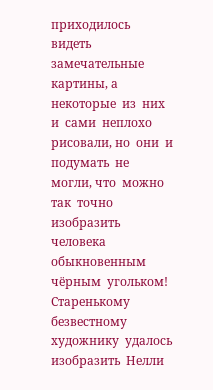приходилось  видеть  замечательные  картины, а  некоторые  из  них  и  сами  неплохо  рисовали, но  они  и  подумать  не  могли, что  можно  так  точно  изобразить  человека  обыкновенным  чёрным  угольком! Старенькому  безвестному  художнику  удалось  изобразить  Нелли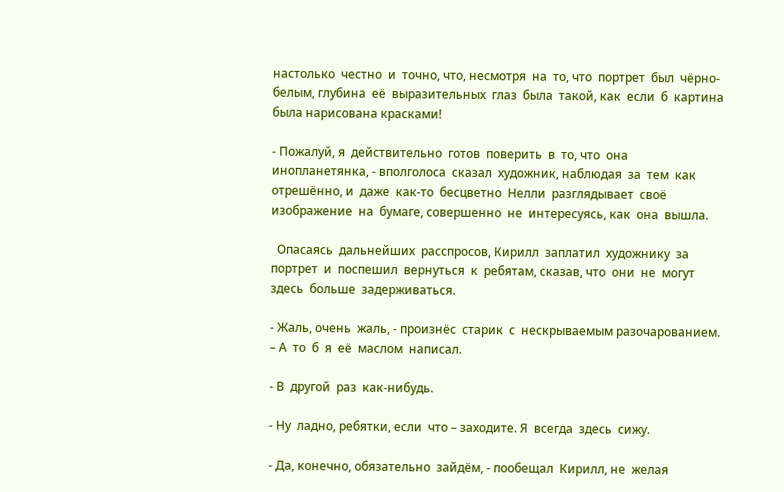настолько  честно  и  точно, что, несмотря  на  то, что  портрет  был  чёрно-белым, глубина  её  выразительных  глаз  была  такой, как  если  б  картина  была нарисована красками!

- Пожалуй, я  действительно  готов  поверить  в  то, что  она  инопланетянка, - вполголоса  сказал  художник, наблюдая  за  тем  как  отрешённо, и  даже  как-то  бесцветно  Нелли  разглядывает  своё  изображение  на  бумаге, совершенно  не  интересуясь, как  она  вышла.

  Опасаясь  дальнейших  расспросов, Кирилл  заплатил  художнику  за  портрет  и  поспешил  вернуться  к  ребятам, сказав, что  они  не  могут  здесь  больше  задерживаться.

- Жаль, очень  жаль, - произнёс  старик  с  нескрываемым разочарованием. – А  то  б  я  её  маслом  написал.

- В  другой  раз  как-нибудь.

- Ну  ладно, ребятки, если  что – заходите. Я  всегда  здесь  сижу.

- Да, конечно, обязательно  зайдём, - пообещал  Кирилл, не  желая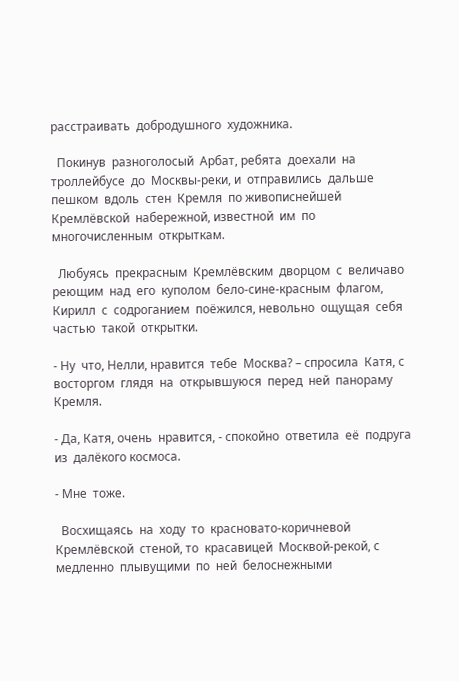расстраивать  добродушного  художника.

  Покинув  разноголосый  Арбат, ребята  доехали  на  троллейбусе  до  Москвы-реки, и  отправились  дальше  пешком  вдоль  стен  Кремля  по живописнейшей  Кремлёвской  набережной, известной  им  по  многочисленным  открыткам.

  Любуясь  прекрасным  Кремлёвским  дворцом  с  величаво  реющим  над  его  куполом  бело-сине-красным  флагом, Кирилл  с  содроганием  поёжился, невольно  ощущая  себя  частью  такой  открытки.

- Ну  что, Нелли, нравится  тебе  Москва? – спросила  Катя, с  восторгом  глядя  на  открывшуюся  перед  ней  панораму  Кремля.

- Да, Катя, очень  нравится, - спокойно  ответила  её  подруга  из  далёкого космоса.

- Мне  тоже.

  Восхищаясь  на  ходу  то  красновато-коричневой  Кремлёвской  стеной, то  красавицей  Москвой-рекой, с  медленно  плывущими  по  ней  белоснежными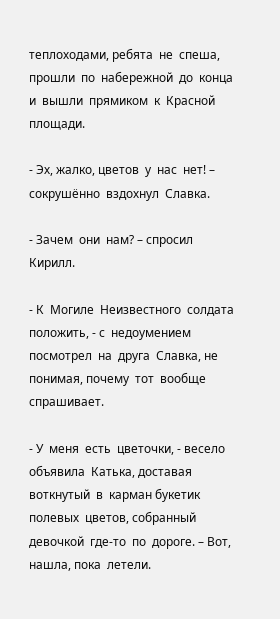теплоходами, ребята  не  спеша, прошли  по  набережной  до  конца  и  вышли  прямиком  к  Красной  площади.

- Эх, жалко, цветов  у  нас  нет! – сокрушённо  вздохнул  Славка.

- Зачем  они  нам? – спросил  Кирилл.

- К  Могиле  Неизвестного  солдата  положить, - с  недоумением  посмотрел  на  друга  Славка, не  понимая, почему  тот  вообще  спрашивает.

- У  меня  есть  цветочки, - весело  объявила  Катька, доставая  воткнутый  в  карман букетик  полевых  цветов, собранный  девочкой  где-то  по  дороге. – Вот, нашла, пока  летели.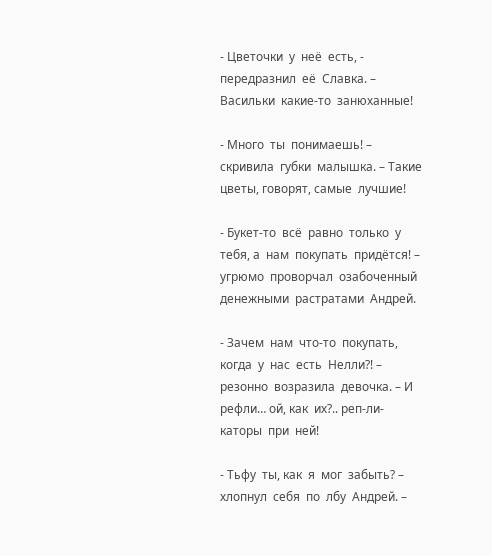- Цветочки  у  неё  есть, - передразнил  её  Славка. – Васильки  какие-то  занюханные!

- Много  ты  понимаешь! – скривила  губки  малышка. – Такие  цветы, говорят, самые  лучшие!

- Букет-то  всё  равно  только  у  тебя, а  нам  покупать  придётся! – угрюмо  проворчал  озабоченный  денежными  растратами  Андрей.

- Зачем  нам  что-то  покупать, когда  у  нас  есть  Нелли?! – резонно  возразила  девочка. – И  рефли… ой, как  их?.. реп-ли-каторы  при  ней!

- Тьфу  ты, как  я  мог  забыть? – хлопнул  себя  по  лбу  Андрей. –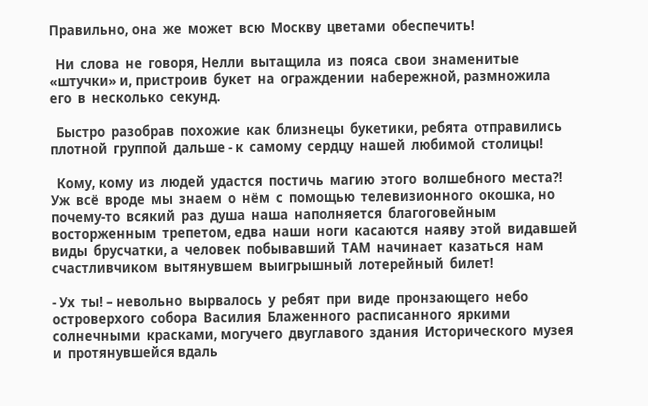Правильно, она  же  может  всю  Москву  цветами  обеспечить!

  Ни  слова  не  говоря, Нелли  вытащила  из  пояса  свои  знаменитые «штучки» и, пристроив  букет  на  ограждении  набережной, размножила  его  в  несколько  секунд.

  Быстро  разобрав  похожие  как  близнецы  букетики, ребята  отправились  плотной  группой  дальше - к  самому  сердцу  нашей  любимой  столицы!

  Кому, кому  из  людей  удастся  постичь  магию  этого  волшебного  места?! Уж  всё  вроде  мы  знаем  о  нём  с  помощью  телевизионного  окошка, но  почему-то  всякий  раз  душа  наша  наполняется  благоговейным  восторженным  трепетом, едва  наши  ноги  касаются  наяву  этой  видавшей  виды  брусчатки, а  человек  побывавший  ТАМ  начинает  казаться  нам  счастливчиком  вытянувшем  выигрышный  лотерейный  билет!

- Ух  ты! – невольно  вырвалось  у  ребят  при  виде  пронзающего  небо  островерхого  собора  Василия  Блаженного  расписанного  яркими  солнечными  красками, могучего  двуглавого  здания  Исторического  музея  и  протянувшейся вдаль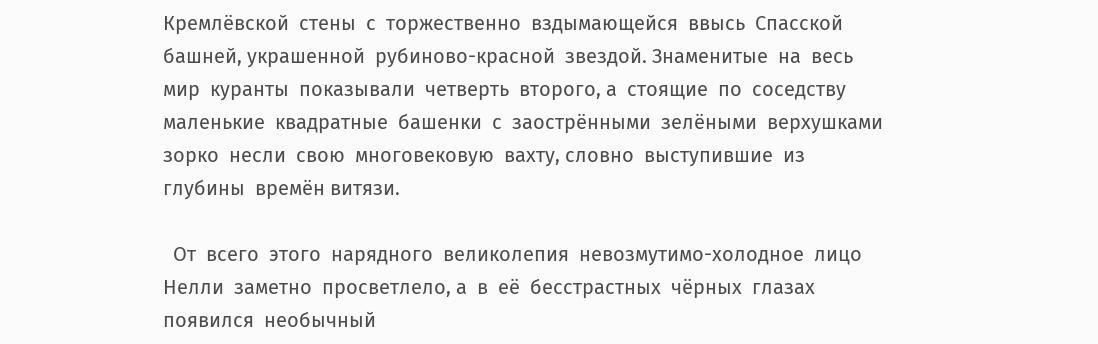Кремлёвской  стены  с  торжественно  вздымающейся  ввысь  Спасской  башней, украшенной  рубиново-красной  звездой. Знаменитые  на  весь  мир  куранты  показывали  четверть  второго, а  стоящие  по  соседству  маленькие  квадратные  башенки  с  заострёнными  зелёными  верхушками  зорко  несли  свою  многовековую  вахту, словно  выступившие  из  глубины  времён витязи.

  От  всего  этого  нарядного  великолепия  невозмутимо-холодное  лицо  Нелли  заметно  просветлело, а  в  её  бесстрастных  чёрных  глазах  появился  необычный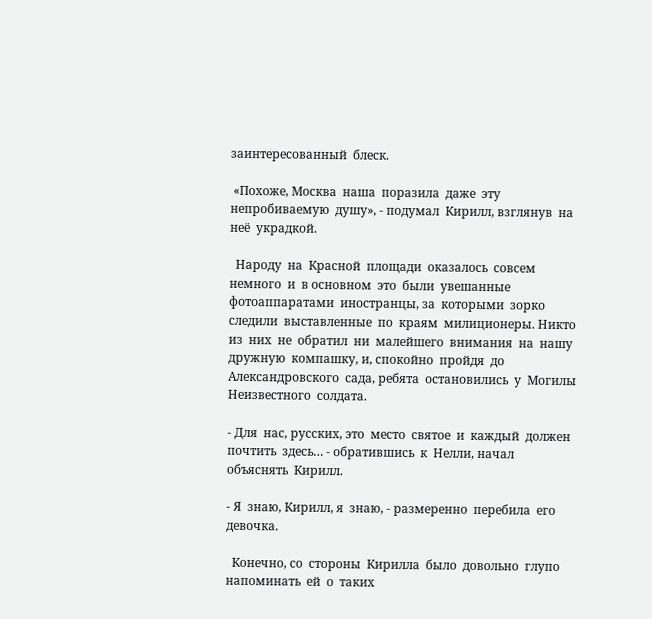заинтересованный  блеск.

 «Похоже, Москва  наша  поразила  даже  эту  непробиваемую  душу», - подумал  Кирилл, взглянув  на  неё  украдкой.

  Народу  на  Красной  площади  оказалось  совсем  немного  и  в основном  это  были  увешанные  фотоаппаратами  иностранцы, за  которыми  зорко  следили  выставленные  по  краям  милиционеры. Никто  из  них  не  обратил  ни  малейшего  внимания  на  нашу  дружную  компашку, и, спокойно  пройдя  до  Александровского  сада, ребята  остановились  у  Могилы  Неизвестного  солдата.

- Для  нас, русских, это  место  святое  и  каждый  должен  почтить  здесь… - обратившись  к  Нелли, начал  объяснять  Кирилл.

- Я  знаю, Кирилл, я  знаю, - размеренно  перебила  его  девочка.

  Конечно, со  стороны  Кирилла  было  довольно  глупо  напоминать  ей  о  таких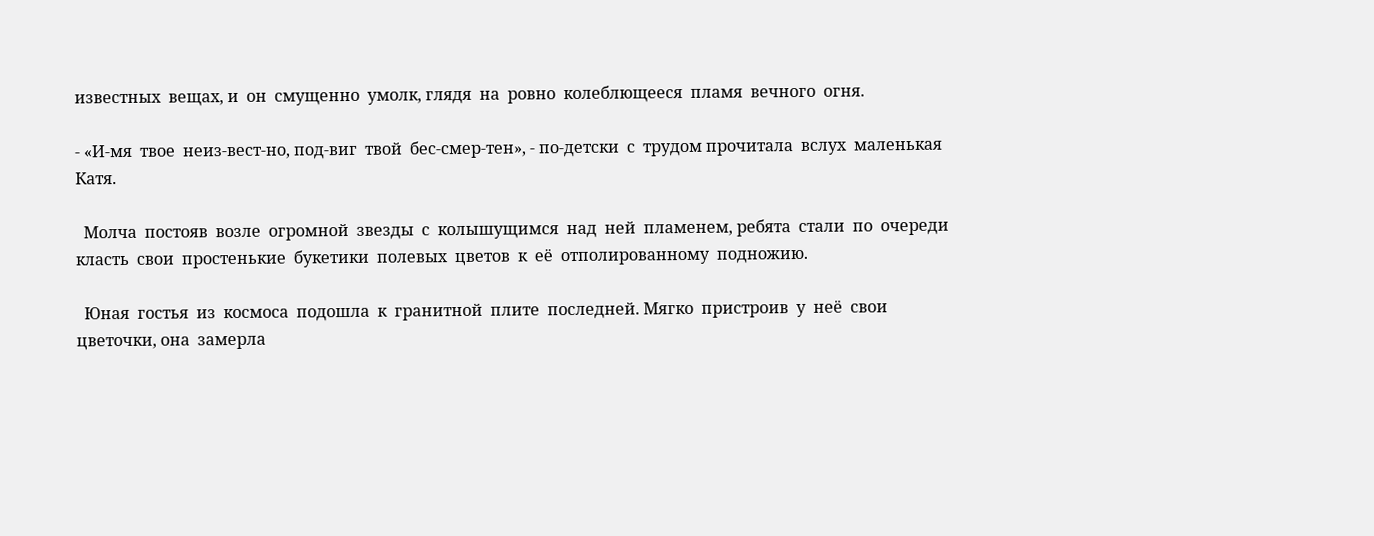известных  вещах, и  он  смущенно  умолк, глядя  на  ровно  колеблющееся  пламя  вечного  огня.

- «И-мя  твое  неиз-вест-но, под-виг  твой  бес-смер-тен», - по-детски  с  трудом прочитала  вслух  маленькая  Катя.

  Молча  постояв  возле  огромной  звезды  с  колышущимся  над  ней  пламенем, ребята  стали  по  очереди  класть  свои  простенькие  букетики  полевых  цветов  к  её  отполированному  подножию.

  Юная  гостья  из  космоса  подошла  к  гранитной  плите  последней. Мягко  пристроив  у  неё  свои  цветочки, она  замерла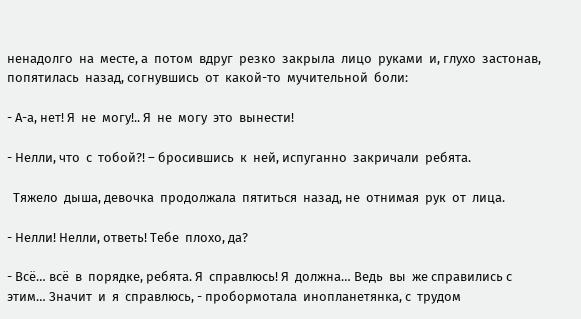ненадолго  на  месте, а  потом  вдруг  резко  закрыла  лицо  руками  и, глухо  застонав, попятилась  назад, согнувшись  от  какой-то  мучительной  боли:

- А-а, нет! Я  не  могу!.. Я  не  могу  это  вынести!

- Нелли, что  с  тобой?! – бросившись  к  ней, испуганно  закричали  ребята.

  Тяжело  дыша, девочка  продолжала  пятиться  назад, не  отнимая  рук  от  лица.

- Нелли! Нелли, ответь! Тебе  плохо, да?

- Всё… всё  в  порядке, ребята. Я  справлюсь! Я  должна… Ведь  вы  же справились с  этим… Значит  и  я  справлюсь, - пробормотала  инопланетянка, с  трудом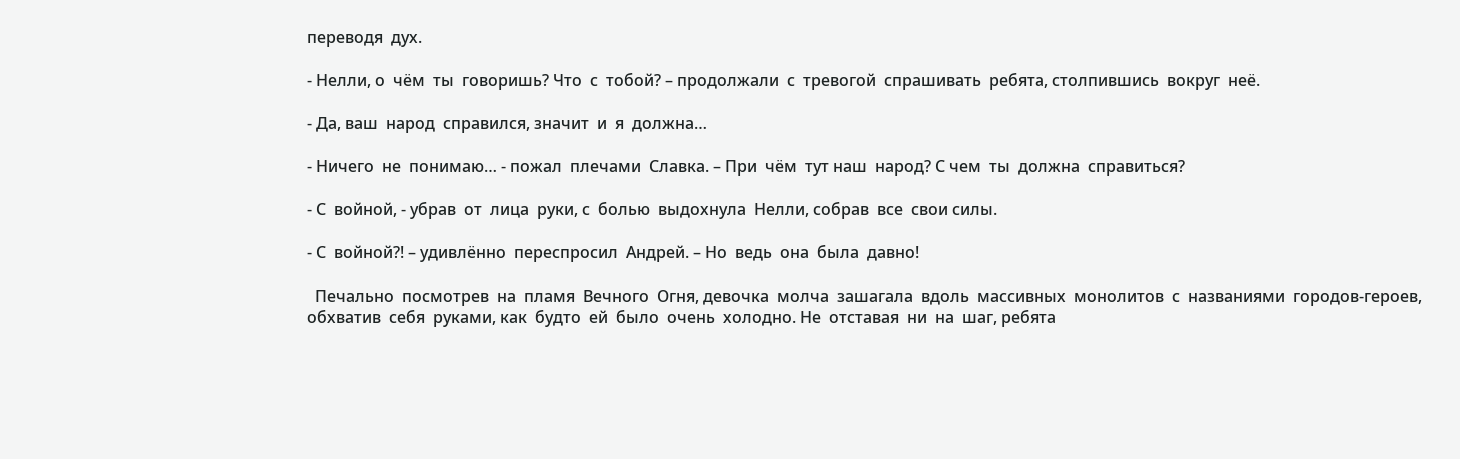переводя  дух.

- Нелли, о  чём  ты  говоришь? Что  с  тобой? – продолжали  с  тревогой  спрашивать  ребята, столпившись  вокруг  неё.

- Да, ваш  народ  справился, значит  и  я  должна…

- Ничего  не  понимаю… - пожал  плечами  Славка. – При  чём  тут наш  народ? С чем  ты  должна  справиться?

- С  войной, - убрав  от  лица  руки, с  болью  выдохнула  Нелли, собрав  все  свои силы.

- С  войной?! – удивлённо  переспросил  Андрей. – Но  ведь  она  была  давно!

  Печально  посмотрев  на  пламя  Вечного  Огня, девочка  молча  зашагала  вдоль  массивных  монолитов  с  названиями  городов-героев, обхватив  себя  руками, как  будто  ей  было  очень  холодно. Не  отставая  ни  на  шаг, ребята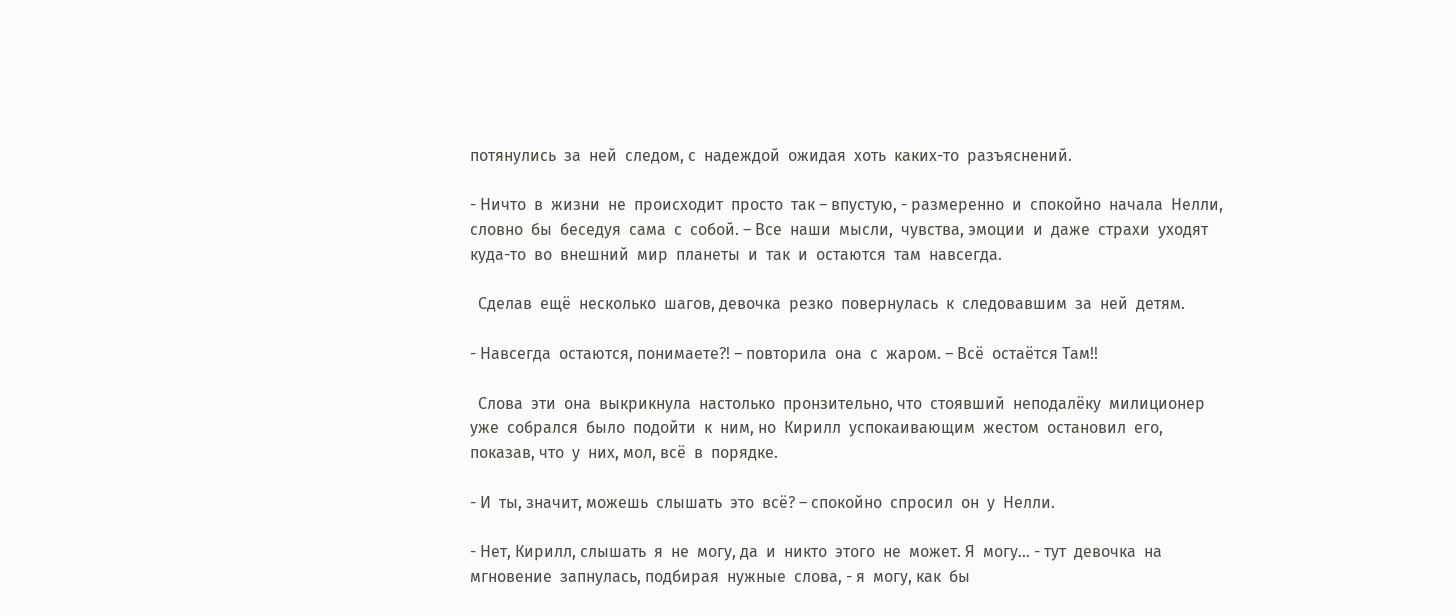потянулись  за  ней  следом, с  надеждой  ожидая  хоть  каких-то  разъяснений.

- Ничто  в  жизни  не  происходит  просто  так – впустую, - размеренно  и  спокойно  начала  Нелли, словно  бы  беседуя  сама  с  собой. – Все  наши  мысли,  чувства, эмоции  и  даже  страхи  уходят  куда-то  во  внешний  мир  планеты  и  так  и  остаются  там  навсегда.

  Сделав  ещё  несколько  шагов, девочка  резко  повернулась  к  следовавшим  за  ней  детям.

- Навсегда  остаются, понимаете?! – повторила  она  с  жаром. – Всё  остаётся Там!!

  Слова  эти  она  выкрикнула  настолько  пронзительно, что  стоявший  неподалёку  милиционер  уже  собрался  было  подойти  к  ним, но  Кирилл  успокаивающим  жестом  остановил  его, показав, что  у  них, мол, всё  в  порядке.

- И  ты, значит, можешь  слышать  это  всё? – спокойно  спросил  он  у  Нелли.

- Нет, Кирилл, слышать  я  не  могу, да  и  никто  этого  не  может. Я  могу… - тут  девочка  на  мгновение  запнулась, подбирая  нужные  слова, - я  могу, как  бы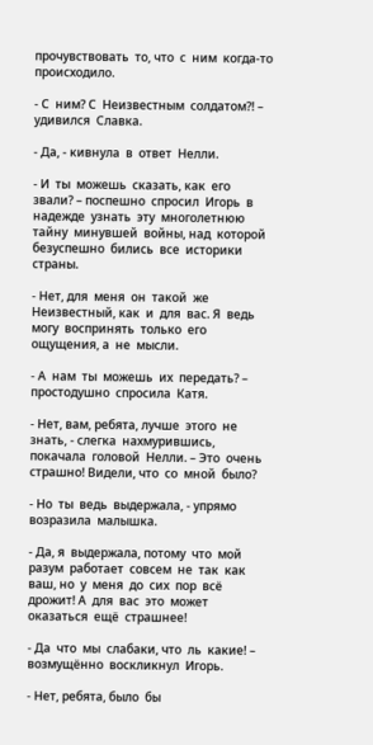прочувствовать  то, что  с  ним  когда-то  происходило.

- С  ним? С  Неизвестным  солдатом?! – удивился  Славка.

- Да, - кивнула  в  ответ  Нелли.

- И  ты  можешь  сказать, как  его  звали? – поспешно  спросил  Игорь  в  надежде  узнать  эту  многолетнюю  тайну  минувшей  войны, над  которой  безуспешно  бились  все  историки  страны.

- Нет, для  меня  он  такой  же  Неизвестный, как  и  для  вас. Я  ведь  могу  воспринять  только  его  ощущения, а  не  мысли.

- А  нам  ты  можешь  их  передать? – простодушно  спросила  Катя.

- Нет, вам, ребята, лучше  этого  не  знать, - слегка  нахмурившись, покачала  головой  Нелли. – Это  очень  страшно! Видели, что  со  мной  было?

- Но  ты  ведь  выдержала, - упрямо  возразила  малышка.

- Да, я  выдержала, потому  что  мой  разум  работает  совсем  не  так  как  ваш, но  у  меня  до  сих  пор  всё  дрожит! А  для  вас  это  может  оказаться  ещё  страшнее!

- Да  что  мы  слабаки, что  ль  какие! – возмущённо  воскликнул  Игорь.

- Нет, ребята, было  бы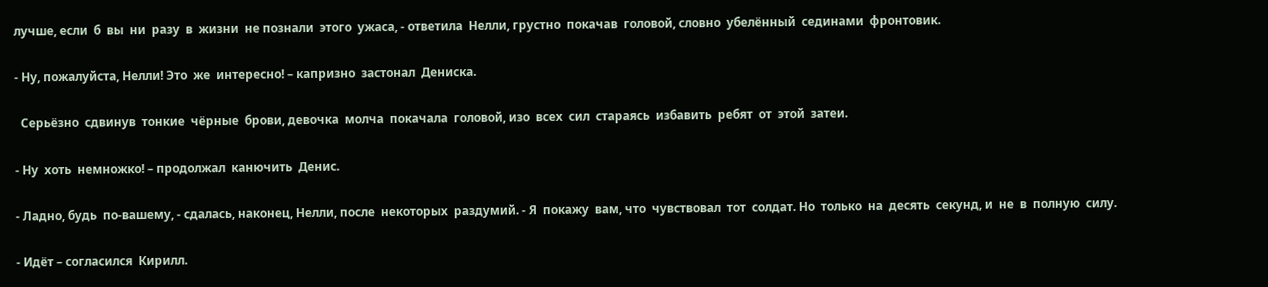лучше, если  б  вы  ни  разу  в  жизни  не познали  этого  ужаса, - ответила  Нелли, грустно  покачав  головой, словно  убелённый  сединами  фронтовик.

- Ну, пожалуйста, Нелли! Это  же  интересно! – капризно  застонал  Дениска.

  Серьёзно  сдвинув  тонкие  чёрные  брови, девочка  молча  покачала  головой, изо  всех  сил  стараясь  избавить  ребят  от  этой  затеи.

- Ну  хоть  немножко! – продолжал  канючить  Денис.

- Ладно, будь  по-вашему, - сдалась, наконец, Нелли, после  некоторых  раздумий. - Я  покажу  вам, что  чувствовал  тот  солдат. Но  только  на  десять  секунд, и  не  в  полную  силу.

- Идёт – согласился  Кирилл.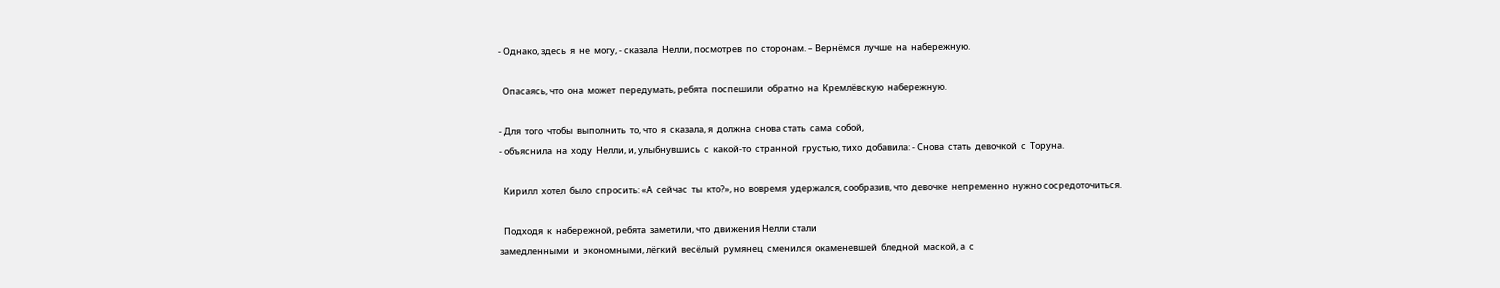- Однако, здесь  я  не  могу, - сказала  Нелли, посмотрев  по  сторонам. – Вернёмся  лучше  на  набережную.

  Опасаясь, что  она  может  передумать, ребята  поспешили  обратно  на  Кремлёвскую  набережную.

- Для  того  чтобы  выполнить  то, что  я  сказала, я  должна  снова стать  сама  собой,
- объяснила  на  ходу  Нелли, и, улыбнувшись  с  какой-то  странной  грустью, тихо  добавила: - Снова  стать  девочкой  с  Торуна.

  Кирилл  хотел  было  спросить: «А  сейчас  ты  кто?», но  вовремя  удержался, сообразив, что  девочке  непременно  нужно сосредоточиться.

  Подходя  к  набережной, ребята  заметили, что  движения Нелли стали
замедленными  и  экономными, лёгкий  весёлый  румянец  сменился  окаменевшей  бледной  маской, а  с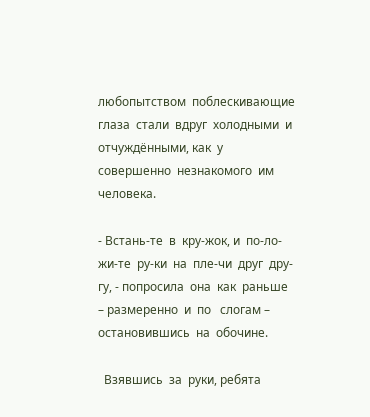любопытством  поблескивающие  глаза  стали  вдруг  холодными  и  отчуждёнными, как  у  совершенно  незнакомого  им  человека.

- Встань-те  в  кру-жок, и  по-ло-жи-те  ру-ки  на  пле-чи  друг  дру-гу, - попросила  она  как  раньше – размеренно  и  по   слогам – остановившись  на  обочине.

  Взявшись  за  руки, ребята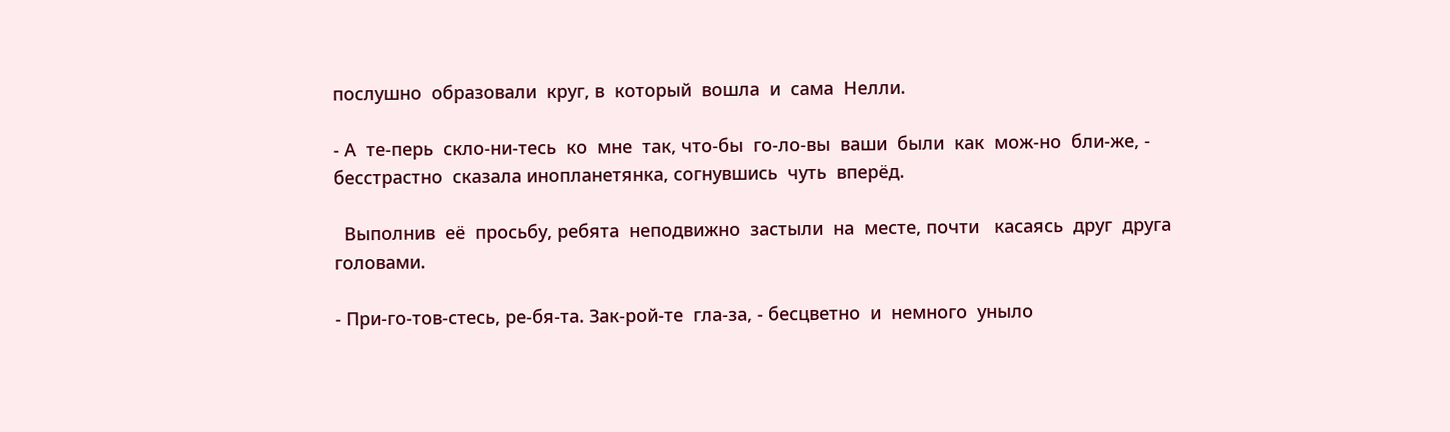послушно  образовали  круг, в  который  вошла  и  сама  Нелли.

- А  те-перь  скло-ни-тесь  ко  мне  так, что-бы  го-ло-вы  ваши  были  как  мож-но  бли-же, - бесстрастно  сказала инопланетянка, согнувшись  чуть  вперёд.

  Выполнив  её  просьбу, ребята  неподвижно  застыли  на  месте, почти   касаясь  друг  друга  головами.

- При-го-тов-стесь, ре-бя-та. Зак-рой-те  гла-за, - бесцветно  и  немного  уныло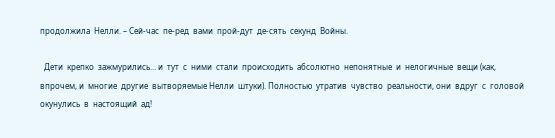продолжила  Нелли. – Сей-час  пе-ред  вами  прой-дут  де-сять  секунд  Войны.

  Дети  крепко  зажмурились… и  тут  с  ними  стали  происходить  абсолютно  непонятные  и  нелогичные  вещи (как, впрочем, и  многие  другие  вытворяемые Нелли  штуки). Полностью  утратив  чувство  реальности, они  вдруг  с  головой  окунулись  в  настоящий  ад!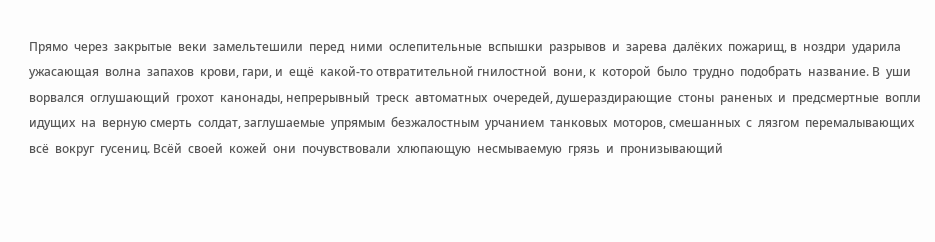Прямо  через  закрытые  веки  замельтешили  перед  ними  ослепительные  вспышки  разрывов  и  зарева  далёких  пожарищ, в  ноздри  ударила  ужасающая  волна  запахов  крови, гари, и  ещё  какой-то отвратительной гнилостной  вони, к  которой  было  трудно  подобрать  название. В  уши  ворвался  оглушающий  грохот  канонады, непрерывный  треск  автоматных  очередей, душераздирающие  стоны  раненых  и  предсмертные  вопли  идущих  на  верную смерть  солдат, заглушаемые  упрямым  безжалостным  урчанием  танковых  моторов, смешанных  с  лязгом  перемалывающих  всё  вокруг  гусениц. Всёй  своей  кожей  они  почувствовали  хлюпающую  несмываемую  грязь  и  пронизывающий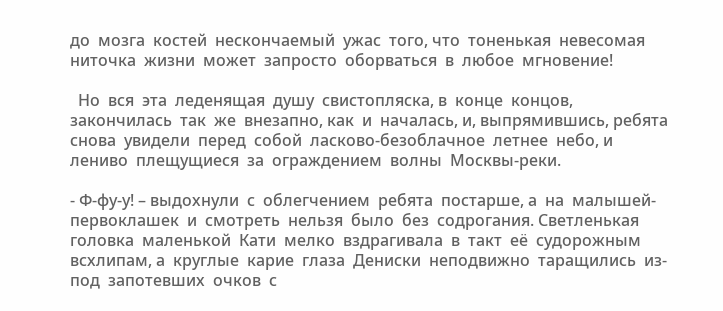до  мозга  костей  нескончаемый  ужас  того, что  тоненькая  невесомая  ниточка  жизни  может  запросто  оборваться  в  любое  мгновение!

  Но  вся  эта  леденящая  душу  свистопляска, в  конце  концов, закончилась  так  же  внезапно, как  и  началась, и, выпрямившись, ребята  снова  увидели  перед  собой  ласково-безоблачное  летнее  небо, и  лениво  плещущиеся  за  ограждением  волны  Москвы-реки.

- Ф-фу-у! – выдохнули  с  облегчением  ребята  постарше, а  на  малышей-первоклашек  и  смотреть  нельзя  было  без  содрогания. Светленькая  головка  маленькой  Кати  мелко  вздрагивала  в  такт  её  судорожным  всхлипам, а  круглые  карие  глаза  Дениски  неподвижно  таращились  из-под  запотевших  очков  с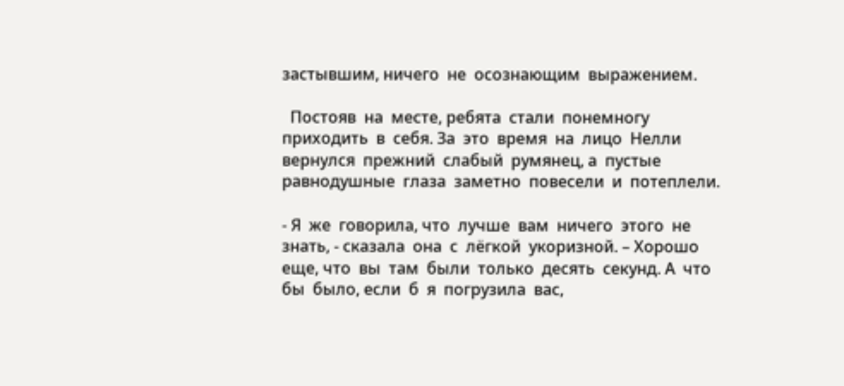застывшим, ничего  не  осознающим  выражением.

  Постояв  на  месте, ребята  стали  понемногу  приходить  в  себя. За  это  время  на  лицо  Нелли  вернулся  прежний  слабый  румянец, а  пустые  равнодушные  глаза  заметно  повесели  и  потеплели.

- Я  же  говорила, что  лучше  вам  ничего  этого  не  знать, - сказала  она  с  лёгкой  укоризной. – Хорошо  еще, что  вы  там  были  только  десять  секунд. А  что  бы  было, если  б  я  погрузила  вас,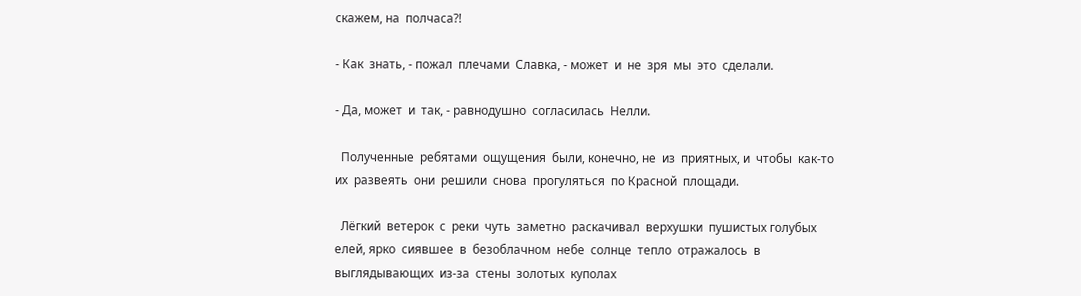скажем, на  полчаса?!

- Как  знать, - пожал  плечами  Славка, - может  и  не  зря  мы  это  сделали.

- Да, может  и  так, - равнодушно  согласилась  Нелли.

  Полученные  ребятами  ощущения  были, конечно, не  из  приятных, и  чтобы  как-то  их  развеять  они  решили  снова  прогуляться  по Красной  площади.

  Лёгкий  ветерок  с  реки  чуть  заметно  раскачивал  верхушки  пушистых голубых елей, ярко  сиявшее  в  безоблачном  небе  солнце  тепло  отражалось  в  выглядывающих  из-за  стены  золотых  куполах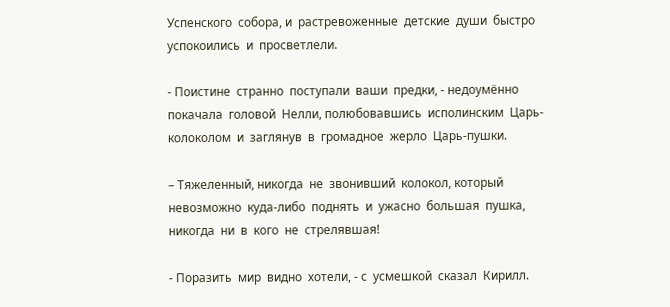Успенского  собора, и  растревоженные  детские  души  быстро  успокоились  и  просветлели.

- Поистине  странно  поступали  ваши  предки, - недоумённо  покачала  головой  Нелли, полюбовавшись  исполинским  Царь-колоколом  и  заглянув  в  громадное  жерло  Царь-пушки.

– Тяжеленный, никогда  не  звонивший  колокол, который  невозможно  куда-либо  поднять  и  ужасно  большая  пушка, никогда  ни  в  кого  не  стрелявшая!

- Поразить  мир  видно  хотели, - с  усмешкой  сказал  Кирилл.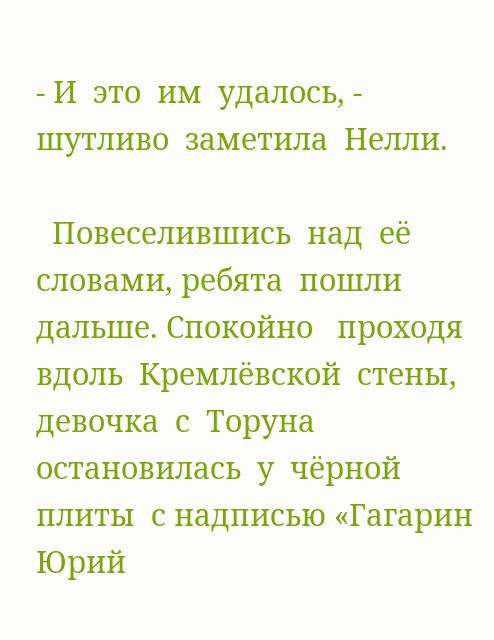- И  это  им  удалось, - шутливо  заметила  Нелли.

  Повеселившись  над  её  словами, ребята  пошли  дальше. Спокойно   проходя  вдоль  Кремлёвской  стены, девочка  с  Торуна  остановилась  у  чёрной  плиты  с надписью «Гагарин  Юрий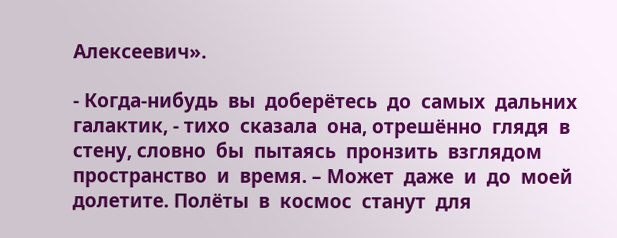Алексеевич».

- Когда-нибудь  вы  доберётесь  до  самых  дальних  галактик, - тихо  сказала  она, отрешённо  глядя  в  стену, словно  бы  пытаясь  пронзить  взглядом  пространство  и  время. – Может  даже  и  до  моей  долетите. Полёты  в  космос  станут  для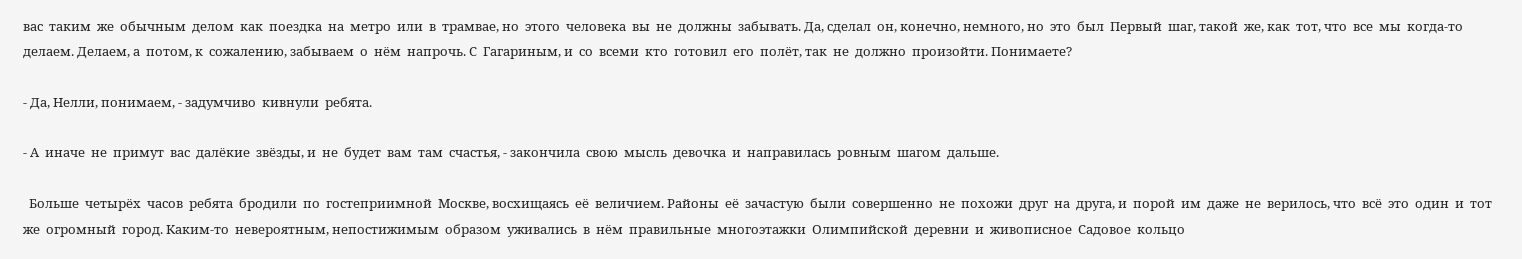вас  таким  же  обычным  делом  как  поездка  на  метро  или  в  трамвае, но  этого  человека  вы  не  должны  забывать. Да, сделал  он, конечно, немного, но  это  был  Первый  шаг, такой  же, как  тот, что  все  мы  когда-то  делаем. Делаем, а  потом, к  сожалению, забываем  о  нём  напрочь. С  Гагариным, и  со  всеми  кто  готовил  его  полёт, так  не  должно  произойти. Понимаете?

- Да, Нелли, понимаем, - задумчиво  кивнули  ребята.

- А  иначе  не  примут  вас  далёкие  звёзды, и  не  будет  вам  там  счастья, - закончила  свою  мысль  девочка  и  направилась  ровным  шагом  дальше.

  Больше  четырёх  часов  ребята  бродили  по  гостеприимной  Москве, восхищаясь  её  величием. Районы  её  зачастую  были  совершенно  не  похожи  друг  на  друга, и  порой  им  даже  не  верилось, что  всё  это  один  и  тот  же  огромный  город. Каким-то  невероятным, непостижимым  образом  уживались  в  нём  правильные  многоэтажки  Олимпийской  деревни  и  живописное  Садовое  кольцо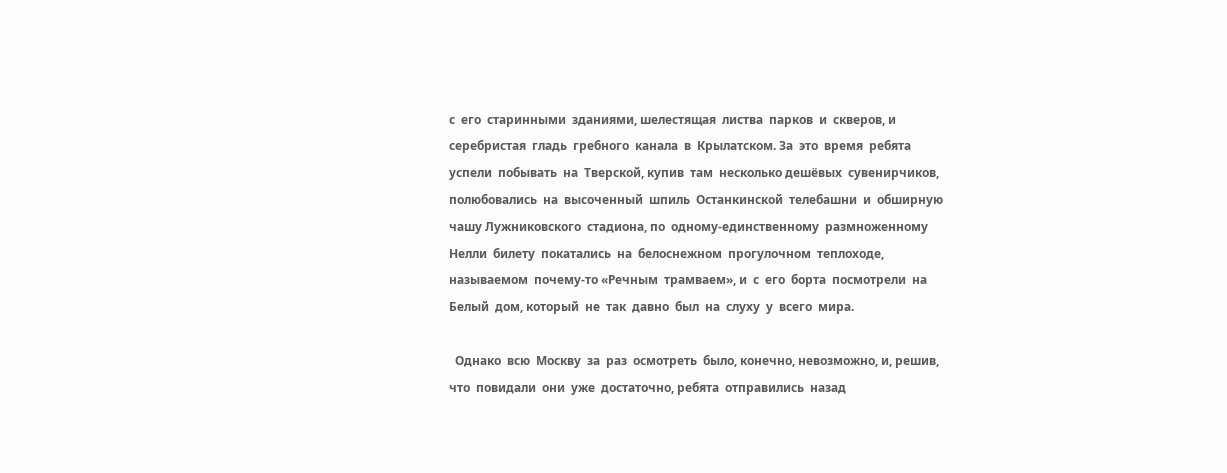с  его  старинными  зданиями, шелестящая  листва  парков  и  скверов, и  серебристая  гладь  гребного  канала  в  Крылатском. За  это  время  ребята  успели  побывать  на  Тверской, купив  там  несколько дешёвых  сувенирчиков, полюбовались  на  высоченный  шпиль  Останкинской  телебашни  и  обширную чашу Лужниковского  стадиона, по  одному-единственному  размноженному  Нелли  билету  покатались  на  белоснежном  прогулочном  теплоходе, называемом  почему-то «Речным  трамваем», и  с  его  борта  посмотрели  на  Белый  дом, который  не  так  давно  был  на  слуху  у  всего  мира.

  Однако  всю  Москву  за  раз  осмотреть  было, конечно, невозможно, и, решив, что  повидали  они  уже  достаточно, ребята  отправились  назад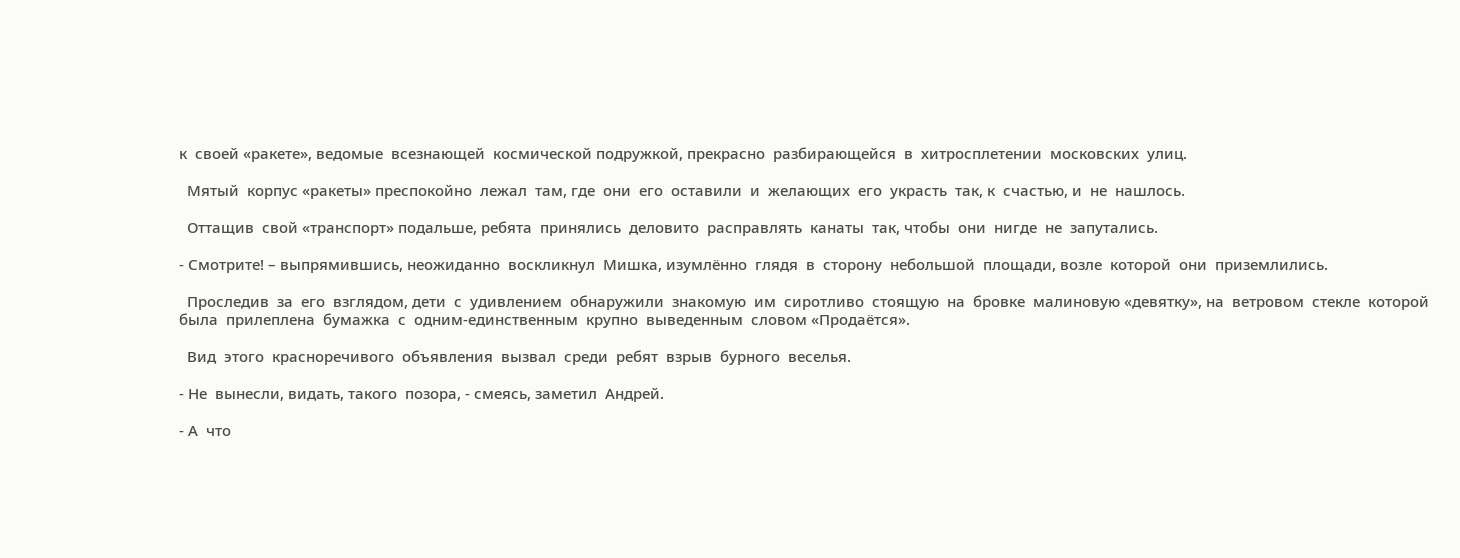к  своей «ракете», ведомые  всезнающей  космической подружкой, прекрасно  разбирающейся  в  хитросплетении  московских  улиц.

  Мятый  корпус «ракеты» преспокойно  лежал  там, где  они  его  оставили  и  желающих  его  украсть  так, к  счастью, и  не  нашлось.

  Оттащив  свой «транспорт» подальше, ребята  принялись  деловито  расправлять  канаты  так, чтобы  они  нигде  не  запутались.

- Смотрите! – выпрямившись, неожиданно  воскликнул  Мишка, изумлённо  глядя  в  сторону  небольшой  площади, возле  которой  они  приземлились.

  Проследив  за  его  взглядом, дети  с  удивлением  обнаружили  знакомую  им  сиротливо  стоящую  на  бровке  малиновую «девятку», на  ветровом  стекле  которой  была  прилеплена  бумажка  с  одним-единственным  крупно  выведенным  словом «Продаётся».

  Вид  этого  красноречивого  объявления  вызвал  среди  ребят  взрыв  бурного  веселья.

- Не  вынесли, видать, такого  позора, - смеясь, заметил  Андрей.

- А  что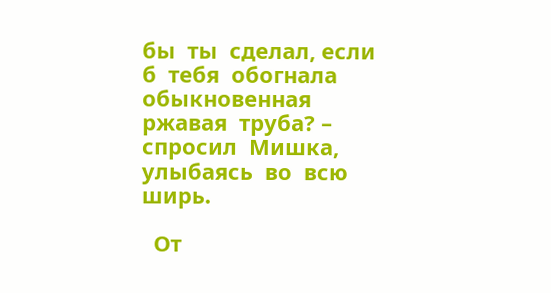бы  ты  сделал, если  б  тебя  обогнала  обыкновенная  ржавая  труба? – спросил  Мишка, улыбаясь  во  всю  ширь.

  От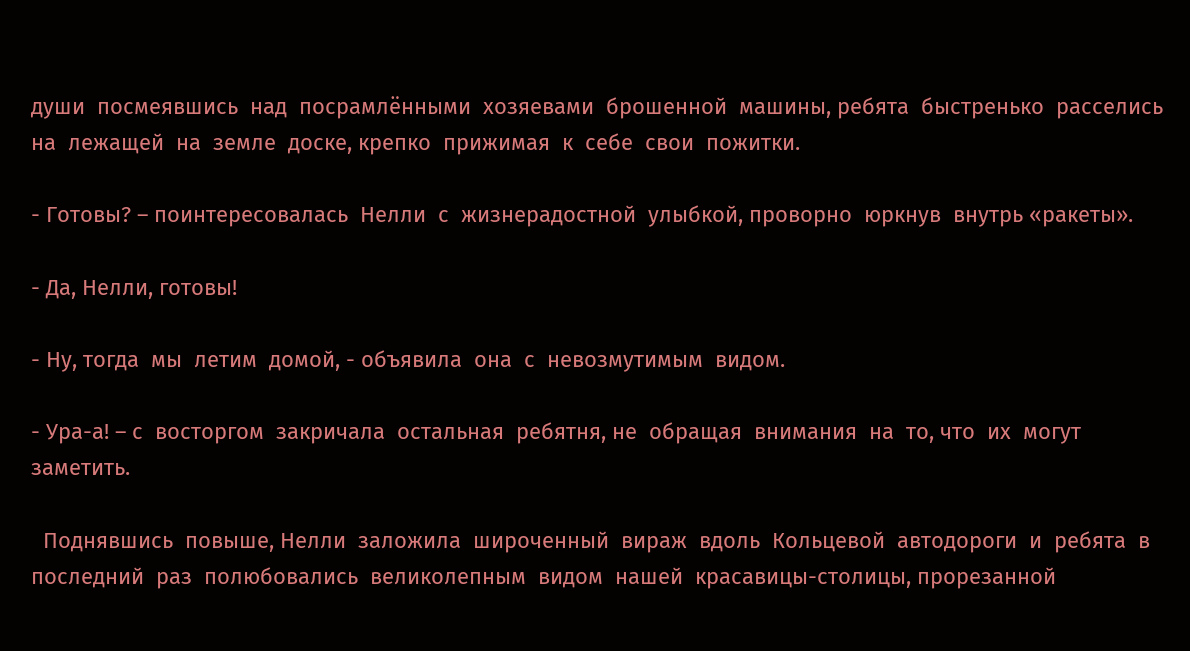души  посмеявшись  над  посрамлёнными  хозяевами  брошенной  машины, ребята  быстренько  расселись  на  лежащей  на  земле  доске, крепко  прижимая  к  себе  свои  пожитки.

- Готовы? – поинтересовалась  Нелли  с  жизнерадостной  улыбкой, проворно  юркнув  внутрь «ракеты».

- Да, Нелли, готовы!

- Ну, тогда  мы  летим  домой, - объявила  она  с  невозмутимым  видом.

- Ура-а! – с  восторгом  закричала  остальная  ребятня, не  обращая  внимания  на  то, что  их  могут  заметить.

  Поднявшись  повыше, Нелли  заложила  широченный  вираж  вдоль  Кольцевой  автодороги  и  ребята  в  последний  раз  полюбовались  великолепным  видом  нашей  красавицы-столицы, прорезанной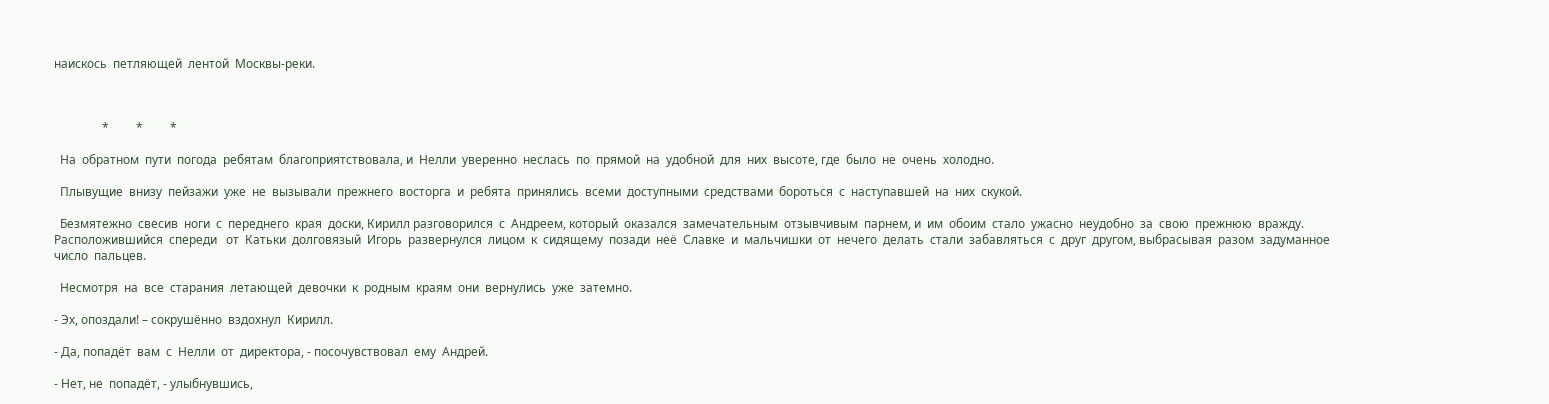наискось  петляющей  лентой  Москвы-реки.



                *         *         *

  На  обратном  пути  погода  ребятам  благоприятствовала, и  Нелли  уверенно  неслась  по  прямой  на  удобной  для  них  высоте, где  было  не  очень  холодно.

  Плывущие  внизу  пейзажи  уже  не  вызывали  прежнего  восторга  и  ребята  принялись  всеми  доступными  средствами  бороться  с  наступавшей  на  них  скукой.

  Безмятежно  свесив  ноги  с  переднего  края  доски, Кирилл разговорился  с  Андреем, который  оказался  замечательным  отзывчивым  парнем, и  им  обоим  стало  ужасно  неудобно  за  свою  прежнюю  вражду. Расположившийся  спереди   от  Катьки  долговязый  Игорь  развернулся  лицом  к  сидящему  позади  неё  Славке  и  мальчишки  от  нечего  делать  стали  забавляться  с  друг  другом, выбрасывая  разом  задуманное  число  пальцев.

  Несмотря  на  все  старания  летающей  девочки  к  родным  краям  они  вернулись  уже  затемно.

- Эх, опоздали! – сокрушённо  вздохнул  Кирилл.

- Да, попадёт  вам  с  Нелли  от  директора, - посочувствовал  ему  Андрей.

- Нет, не  попадёт, - улыбнувшись,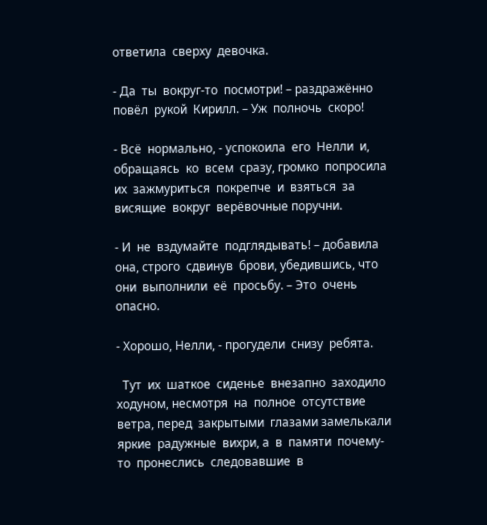ответила  сверху  девочка.

- Да  ты  вокруг-то  посмотри! – раздражённо  повёл  рукой  Кирилл. – Уж  полночь  скоро!

- Всё  нормально, - успокоила  его  Нелли  и, обращаясь  ко  всем  сразу, громко  попросила  их  зажмуриться  покрепче  и  взяться  за  висящие  вокруг  верёвочные поручни.

- И  не  вздумайте  подглядывать! – добавила  она, строго  сдвинув  брови, убедившись, что  они  выполнили  её  просьбу. – Это  очень  опасно.

- Хорошо, Нелли, - прогудели  снизу  ребята.

  Тут  их  шаткое  сиденье  внезапно  заходило  ходуном, несмотря  на  полное  отсутствие  ветра, перед  закрытыми  глазами замелькали яркие  радужные  вихри, а  в  памяти  почему-то  пронеслись  следовавшие  в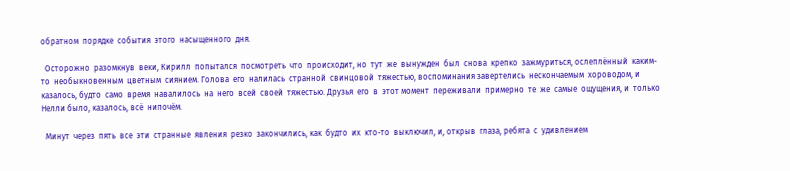обратном  порядке  события  этого  насыщенного  дня.

  Осторожно  разомкнув  веки, Кирилл  попытался  посмотреть  что  происходит, но  тут  же  вынужден  был  снова  крепко  зажмуриться, ослеплённый  каким-то  необыкновенным  цветным  сиянием. Голова  его  налилась  странной  свинцовой  тяжестью, воспоминания завертелись  нескончаемым  хороводом, и  казалось, будто  само  время  навалилось  на  него  всей  своей  тяжестью. Друзья  его  в  этот момент  переживали  примерно  те  же  самые  ощущения, и  только  Нелли было, казалось, всё  нипочём.

  Минут  через  пять  все  эти  странные  явления  резко  закончились, как  будто  их  кто-то  выключил, и, открыв  глаза, ребята  с  удивлением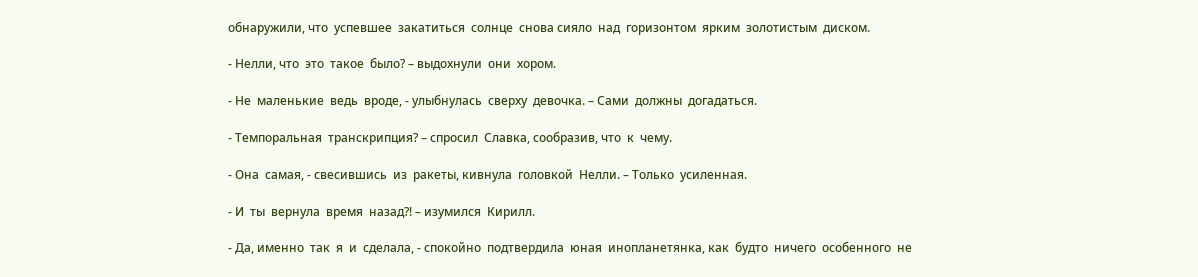обнаружили, что  успевшее  закатиться  солнце  снова сияло  над  горизонтом  ярким  золотистым  диском.

- Нелли, что  это  такое  было? – выдохнули  они  хором.

- Не  маленькие  ведь  вроде, - улыбнулась  сверху  девочка. – Сами  должны  догадаться.

- Темпоральная  транскрипция? – спросил  Славка, сообразив, что  к  чему.

- Она  самая, - свесившись  из  ракеты, кивнула  головкой  Нелли. – Только  усиленная.

- И  ты  вернула  время  назад?! – изумился  Кирилл.

- Да, именно  так  я  и  сделала, - спокойно  подтвердила  юная  инопланетянка, как  будто  ничего  особенного  не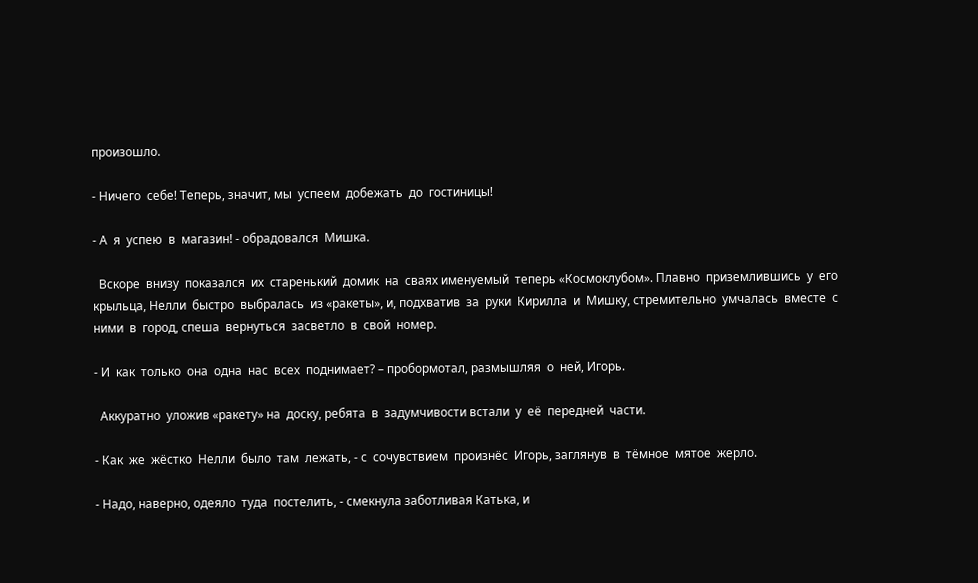произошло.

- Ничего  себе! Теперь, значит, мы  успеем  добежать  до  гостиницы!

- А  я  успею  в  магазин! - обрадовался  Мишка.

  Вскоре  внизу  показался  их  старенький  домик  на  сваях именуемый  теперь «Космоклубом». Плавно  приземлившись  у  его  крыльца, Нелли  быстро  выбралась  из «ракеты», и, подхватив  за  руки  Кирилла  и  Мишку, стремительно  умчалась  вместе  с  ними  в  город, спеша  вернуться  засветло  в  свой  номер.

- И  как  только  она  одна  нас  всех  поднимает? – пробормотал, размышляя  о  ней, Игорь.

  Аккуратно  уложив «ракету» на  доску, ребята  в  задумчивости встали  у  её  передней  части.

- Как  же  жёстко  Нелли  было  там  лежать, - с  сочувствием  произнёс  Игорь, заглянув  в  тёмное  мятое  жерло.

- Надо, наверно, одеяло  туда  постелить, - смекнула заботливая Катька, и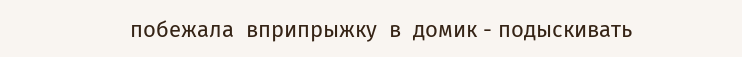побежала  вприпрыжку  в  домик - подыскивать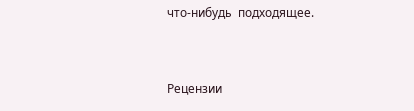что-нибудь  подходящее.


Рецензии